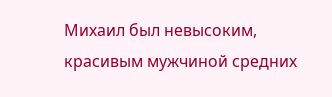Михаил был невысоким, красивым мужчиной средних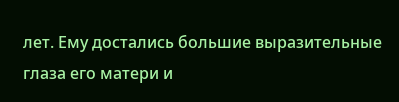лет. Ему достались большие выразительные глаза его матери и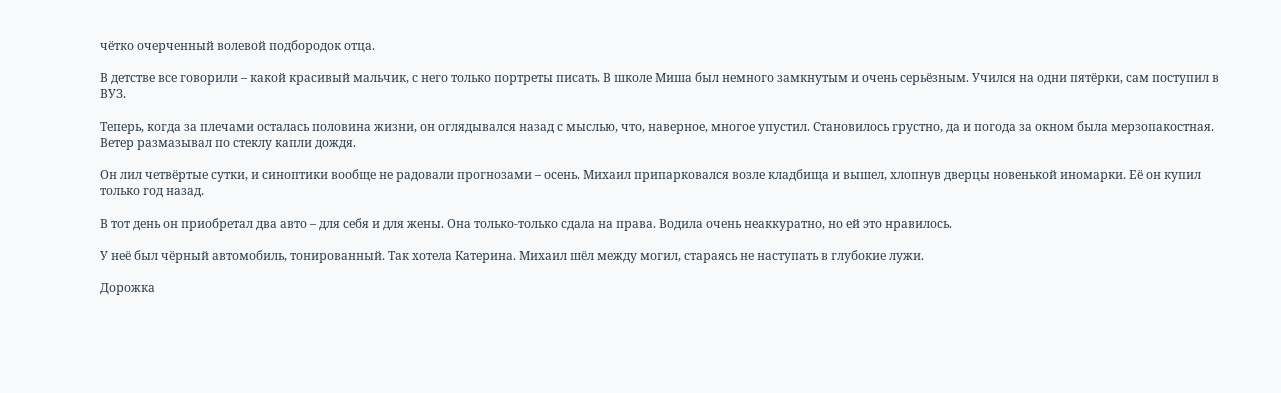чётко очерченный волевой подбородок отца.

В детстве все говорили – какой красивый мальчик, с него только портреты писать. В школе Миша был немного замкнутым и очень серьёзным. Учился на одни пятёрки, сам поступил в ВУЗ.

Теперь, когда за плечами осталась половина жизни, он оглядывался назад с мыслью, что, наверное, многое упустил. Становилось грустно, да и погода за окном была мерзопакостная. Ветер размазывал по стеклу капли дождя.

Он лил четвёртые сутки, и синоптики вообще не радовали прогнозами – осень. Михаил припарковался возле кладбища и вышел, хлопнув дверцы новенькой иномарки. Её он купил только год назад.

В тот день он приобретал два авто – для себя и для жены. Она только-только сдала на права. Водила очень неаккуратно, но ей это нравилось.

У неё был чёрный автомобиль, тонированный. Так хотела Катерина. Михаил шёл между могил, стараясь не наступать в глубокие лужи.

Дорожка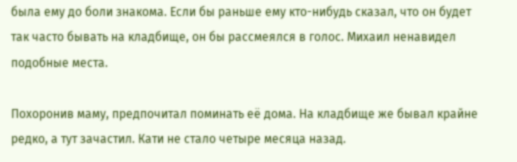была ему до боли знакома. Если бы раньше ему кто-нибудь сказал, что он будет так часто бывать на кладбище, он бы рассмеялся в голос. Михаил ненавидел подобные места.

Похоронив маму, предпочитал поминать её дома. На кладбище же бывал крайне редко, а тут зачастил. Кати не стало четыре месяца назад.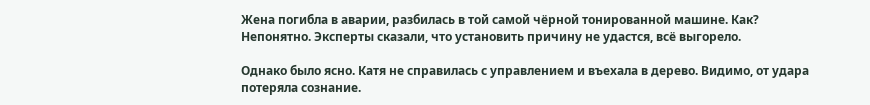Жена погибла в аварии, разбилась в той самой чёрной тонированной машине. Как? Непонятно. Эксперты сказали, что установить причину не удастся, всё выгорело.

Однако было ясно. Катя не справилась с управлением и въехала в дерево. Видимо, от удара потеряла сознание.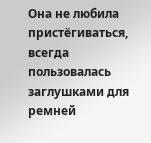Она не любила пристёгиваться, всегда пользовалась заглушками для ремней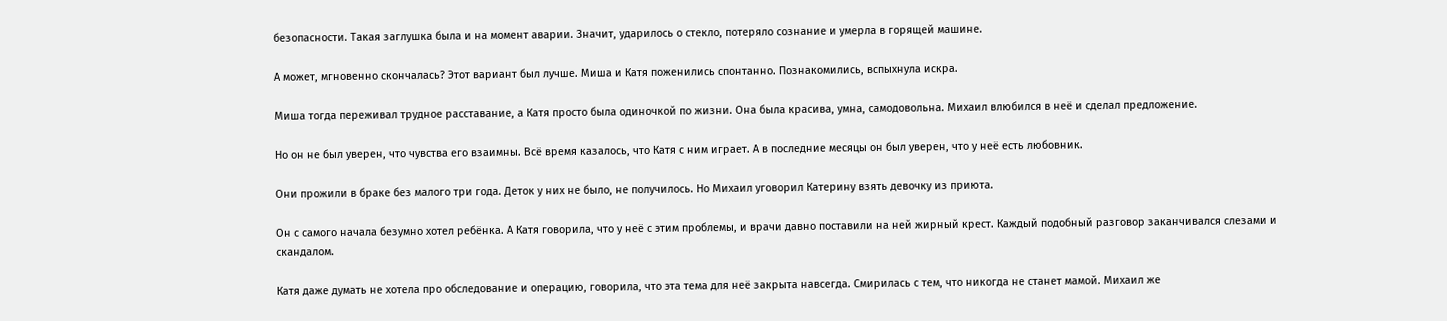безопасности. Такая заглушка была и на момент аварии. Значит, ударилось о стекло, потеряло сознание и умерла в горящей машине.

А может, мгновенно скончалась? Этот вариант был лучше. Миша и Катя поженились спонтанно. Познакомились, вспыхнула искра.

Миша тогда переживал трудное расставание, а Катя просто была одиночкой по жизни. Она была красива, умна, самодовольна. Михаил влюбился в неё и сделал предложение.

Но он не был уверен, что чувства его взаимны. Всё время казалось, что Катя с ним играет. А в последние месяцы он был уверен, что у неё есть любовник.

Они прожили в браке без малого три года. Деток у них не было, не получилось. Но Михаил уговорил Катерину взять девочку из приюта.

Он с самого начала безумно хотел ребёнка. А Катя говорила, что у неё с этим проблемы, и врачи давно поставили на ней жирный крест. Каждый подобный разговор заканчивался слезами и скандалом.

Катя даже думать не хотела про обследование и операцию, говорила, что эта тема для неё закрыта навсегда. Смирилась с тем, что никогда не станет мамой. Михаил же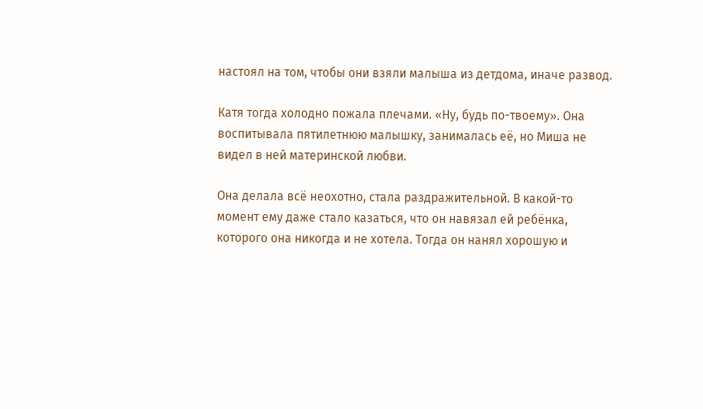настоял на том, чтобы они взяли малыша из детдома, иначе развод.

Катя тогда холодно пожала плечами. «Ну, будь по-твоему». Она воспитывала пятилетнюю малышку, занималась её, но Миша не видел в ней материнской любви.

Она делала всё неохотно, стала раздражительной. В какой-то момент ему даже стало казаться, что он навязал ей ребёнка, которого она никогда и не хотела. Тогда он нанял хорошую и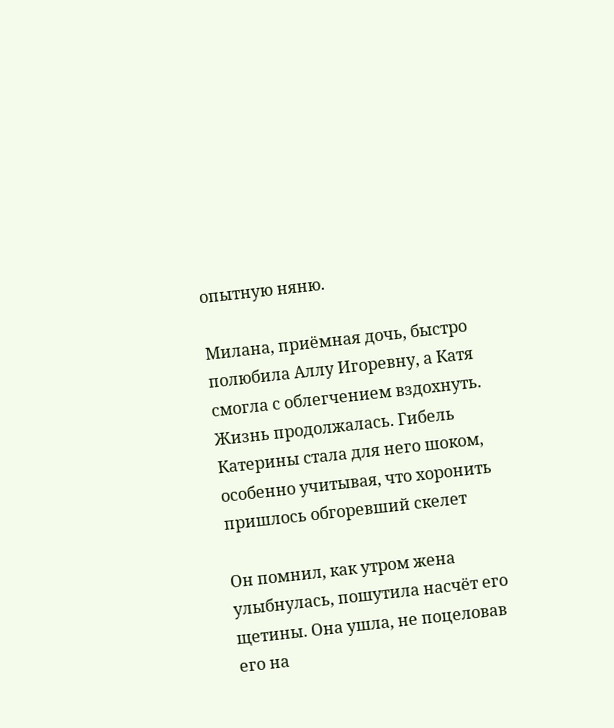опытную няню.

Милана, приёмная дочь, быстро полюбила Аллу Игоревну, а Катя смогла с облегчением вздохнуть. Жизнь продолжалась. Гибель Катерины стала для него шоком, особенно учитывая, что хоронить пришлось обгоревший скелет

Он помнил, как утром жена улыбнулась, пошутила насчёт его щетины. Она ушла, не поцеловав его на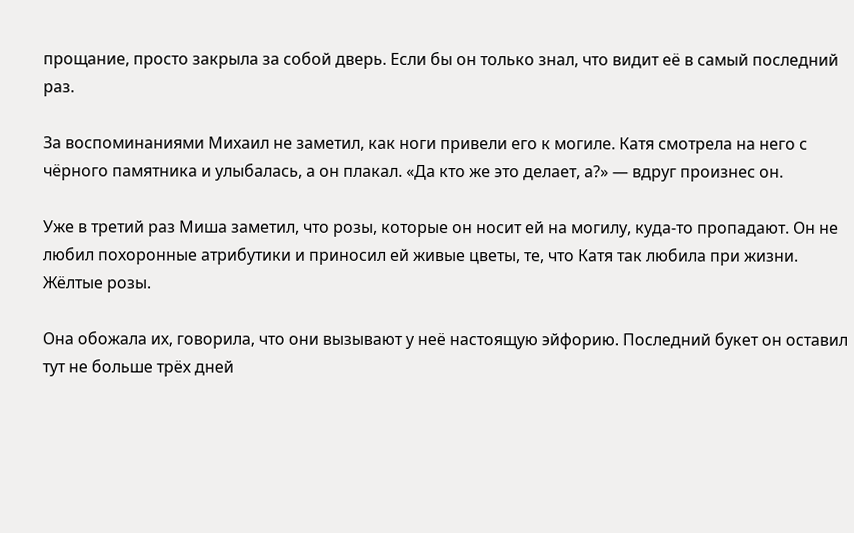прощание, просто закрыла за собой дверь. Если бы он только знал, что видит её в самый последний раз.

За воспоминаниями Михаил не заметил, как ноги привели его к могиле. Катя смотрела на него с чёрного памятника и улыбалась, а он плакал. «Да кто же это делает, а?» — вдруг произнес он.

Уже в третий раз Миша заметил, что розы, которые он носит ей на могилу, куда-то пропадают. Он не любил похоронные атрибутики и приносил ей живые цветы, те, что Катя так любила при жизни. Жёлтые розы.

Она обожала их, говорила, что они вызывают у неё настоящую эйфорию. Последний букет он оставил тут не больше трёх дней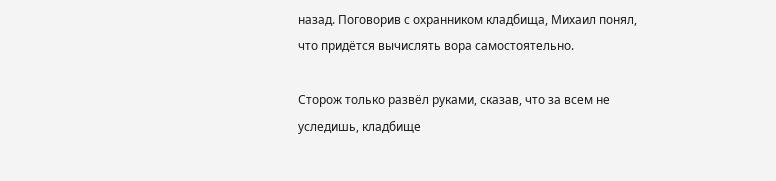назад. Поговорив с охранником кладбища, Михаил понял, что придётся вычислять вора самостоятельно.

Сторож только развёл руками, сказав, что за всем не уследишь, кладбище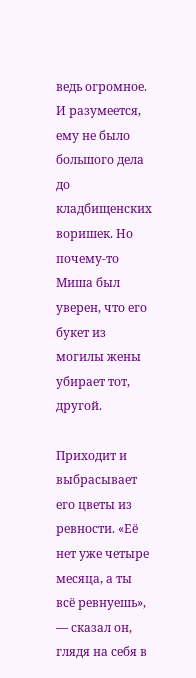ведь огромное. И разумеется, ему не было большого дела до кладбищенских воришек. Но почему-то Миша был уверен, что его букет из могилы жены убирает тот, другой.

Приходит и выбрасывает его цветы из ревности. «Её нет уже четыре месяца, а ты всё ревнуешь», — сказал он, глядя на себя в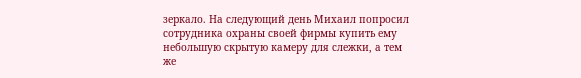зеркало. На следующий день Михаил попросил сотрудника охраны своей фирмы купить ему небольшую скрытую камеру для слежки, а тем же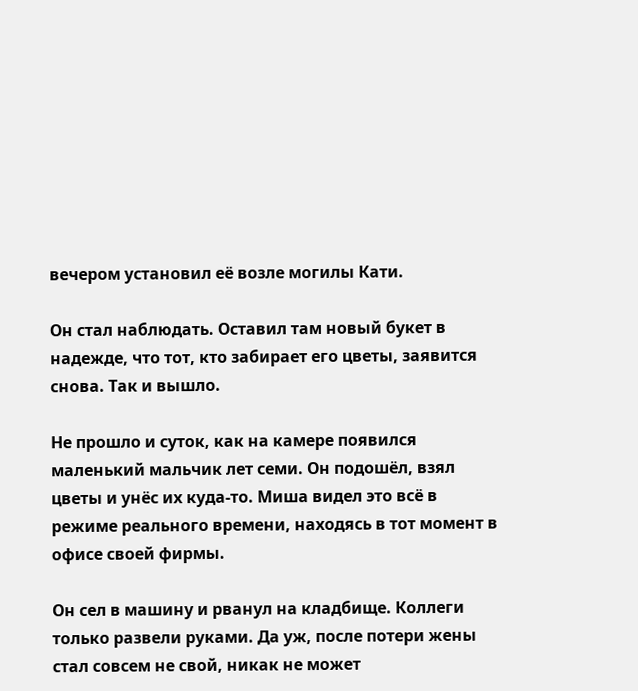вечером установил её возле могилы Кати.

Он стал наблюдать. Оставил там новый букет в надежде, что тот, кто забирает его цветы, заявится снова. Так и вышло.

Не прошло и суток, как на камере появился маленький мальчик лет семи. Он подошёл, взял цветы и унёс их куда-то. Миша видел это всё в режиме реального времени, находясь в тот момент в офисе своей фирмы.

Он сел в машину и рванул на кладбище. Коллеги только развели руками. Да уж, после потери жены стал совсем не свой, никак не может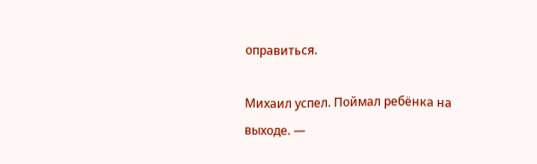оправиться.

Михаил успел. Поймал ребёнка на выходе. —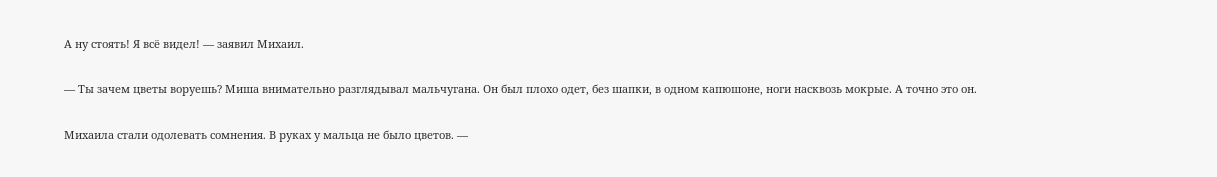А ну стоять! Я всё видел! — заявил Михаил.

— Ты зачем цветы воруешь? Миша внимательно разглядывал мальчугана. Он был плохо одет, без шапки, в одном капюшоне, ноги насквозь мокрые. А точно это он.

Михаила стали одолевать сомнения. В руках у мальца не было цветов. —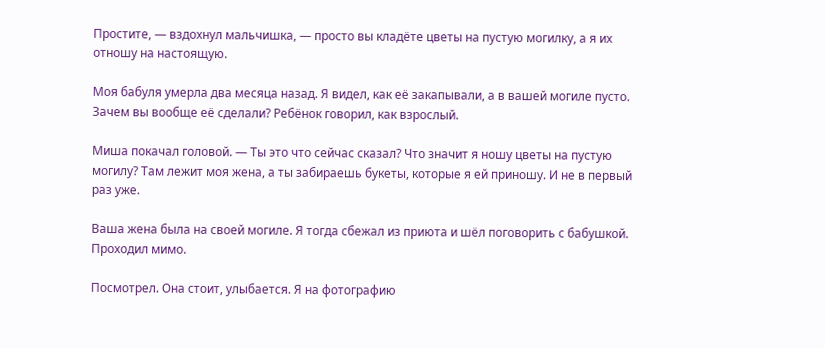Простите, — вздохнул мальчишка, — просто вы кладёте цветы на пустую могилку, а я их отношу на настоящую.

Моя бабуля умерла два месяца назад. Я видел, как её закапывали, а в вашей могиле пусто. Зачем вы вообще её сделали? Ребёнок говорил, как взрослый.

Миша покачал головой. — Ты это что сейчас сказал? Что значит я ношу цветы на пустую могилу? Там лежит моя жена, а ты забираешь букеты, которые я ей приношу. И не в первый раз уже.

Ваша жена была на своей могиле. Я тогда сбежал из приюта и шёл поговорить с бабушкой. Проходил мимо.

Посмотрел. Она стоит, улыбается. Я на фотографию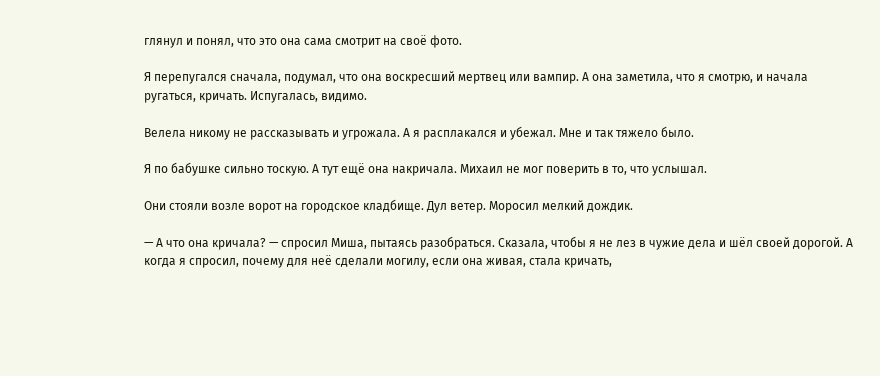глянул и понял, что это она сама смотрит на своё фото.

Я перепугался сначала, подумал, что она воскресший мертвец или вампир. А она заметила, что я смотрю, и начала ругаться, кричать. Испугалась, видимо.

Велела никому не рассказывать и угрожала. А я расплакался и убежал. Мне и так тяжело было.

Я по бабушке сильно тоскую. А тут ещё она накричала. Михаил не мог поверить в то, что услышал.

Они стояли возле ворот на городское кладбище. Дул ветер. Моросил мелкий дождик.

— А что она кричала? — спросил Миша, пытаясь разобраться. Сказала, чтобы я не лез в чужие дела и шёл своей дорогой. А когда я спросил, почему для неё сделали могилу, если она живая, стала кричать,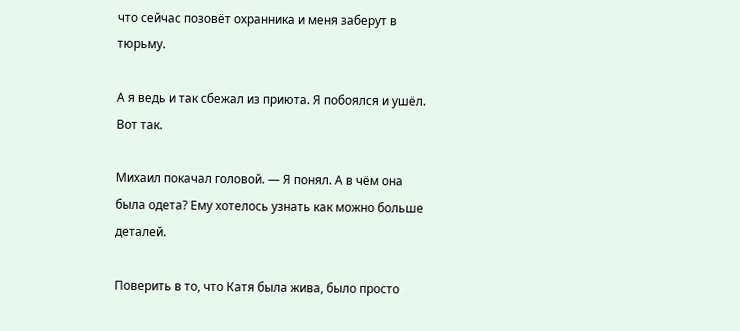что сейчас позовёт охранника и меня заберут в тюрьму.

А я ведь и так сбежал из приюта. Я побоялся и ушёл. Вот так.

Михаил покачал головой. — Я понял. А в чём она была одета? Ему хотелось узнать как можно больше деталей.

Поверить в то, что Катя была жива, было просто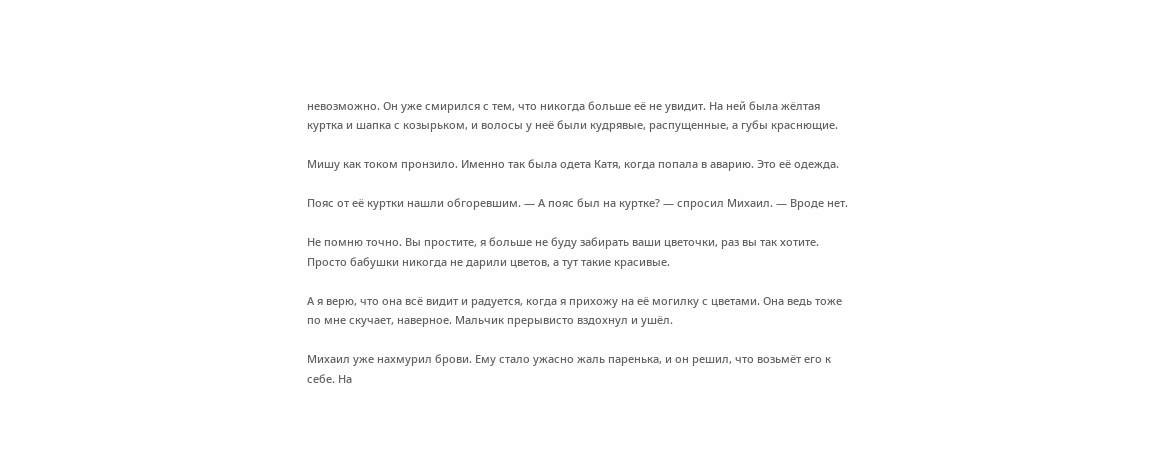невозможно. Он уже смирился с тем, что никогда больше её не увидит. На ней была жёлтая куртка и шапка с козырьком, и волосы у неё были кудрявые, распущенные, а губы краснющие.

Мишу как током пронзило. Именно так была одета Катя, когда попала в аварию. Это её одежда.

Пояс от её куртки нашли обгоревшим. — А пояс был на куртке? — спросил Михаил. — Вроде нет.

Не помню точно. Вы простите, я больше не буду забирать ваши цветочки, раз вы так хотите. Просто бабушки никогда не дарили цветов, а тут такие красивые.

А я верю, что она всё видит и радуется, когда я прихожу на её могилку с цветами. Она ведь тоже по мне скучает, наверное. Мальчик прерывисто вздохнул и ушёл.

Михаил уже нахмурил брови. Ему стало ужасно жаль паренька, и он решил, что возьмёт его к себе. На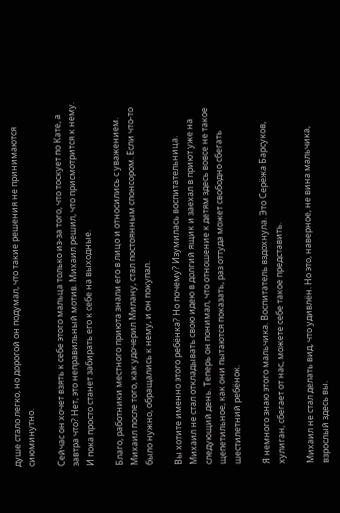душе стало легко, но дорогой он подумал, что такие решения не принимаются сиюминутно.

Сейчас он хочет взять к себе этого мальца только из-за того, что тоскует по Кате, а завтра что? Нет, это неправильный мотив. Михаил решил, что присмотрится к нему. И пока просто станет забирать его к себе на выходные.

Благо, работники местного приюта знали его в лицо и относились с уважением. Михаил после того, как удочерил Милану, стал постоянным спонсором. Если что-то было нужно, обращались к нему, и он покупал.

Вы хотите именно этого ребёнка? Но почему? Изумилась воспитательница. Михаил не стал откладывать свою идею в долгий ящик и заехал в приют уже на следующий день. Теперь он понимал, что отношение к детям здесь вовсе не такое щепетильное, как они пытаются показать, раз оттуда может свободно сбегать шестилетний ребёнок.

Я немного знаю этого мальчика. Воспитатель вздохнула. Это Серёжа Барсуков, хулиган, сбегает от нас, можете себе такое представить.

Михаил не стал делать вид, что удивлён. Но это, наверное, не вина мальчика, взрослый здесь вы.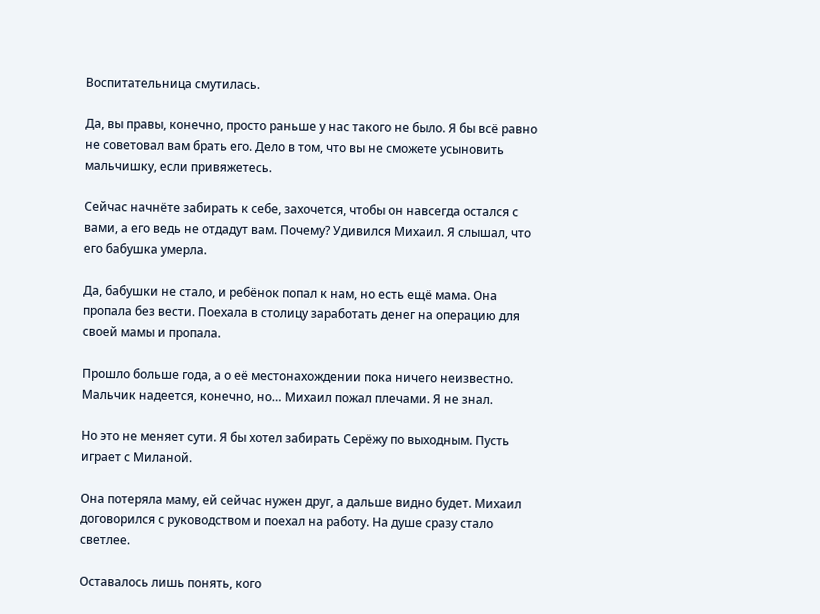Воспитательница смутилась.

Да, вы правы, конечно, просто раньше у нас такого не было. Я бы всё равно не советовал вам брать его. Дело в том, что вы не сможете усыновить мальчишку, если привяжетесь.

Сейчас начнёте забирать к себе, захочется, чтобы он навсегда остался с вами, а его ведь не отдадут вам. Почему? Удивился Михаил. Я слышал, что его бабушка умерла.

Да, бабушки не стало, и ребёнок попал к нам, но есть ещё мама. Она пропала без вести. Поехала в столицу заработать денег на операцию для своей мамы и пропала.

Прошло больше года, а о её местонахождении пока ничего неизвестно. Мальчик надеется, конечно, но… Михаил пожал плечами. Я не знал.

Но это не меняет сути. Я бы хотел забирать Серёжу по выходным. Пусть играет с Миланой.

Она потеряла маму, ей сейчас нужен друг, а дальше видно будет. Михаил договорился с руководством и поехал на работу. На душе сразу стало светлее.

Оставалось лишь понять, кого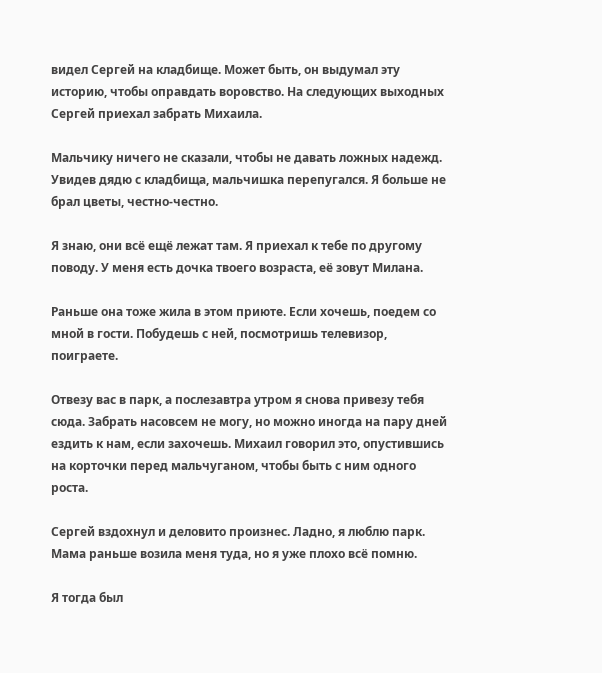видел Сергей на кладбище. Может быть, он выдумал эту историю, чтобы оправдать воровство. На следующих выходных Сергей приехал забрать Михаила.

Мальчику ничего не сказали, чтобы не давать ложных надежд. Увидев дядю с кладбища, мальчишка перепугался. Я больше не брал цветы, честно-честно.

Я знаю, они всё ещё лежат там. Я приехал к тебе по другому поводу. У меня есть дочка твоего возраста, её зовут Милана.

Раньше она тоже жила в этом приюте. Если хочешь, поедем со мной в гости. Побудешь с ней, посмотришь телевизор, поиграете.

Отвезу вас в парк, а послезавтра утром я снова привезу тебя сюда. Забрать насовсем не могу, но можно иногда на пару дней ездить к нам, если захочешь. Михаил говорил это, опустившись на корточки перед мальчуганом, чтобы быть с ним одного роста.

Сергей вздохнул и деловито произнес. Ладно, я люблю парк. Мама раньше возила меня туда, но я уже плохо всё помню.

Я тогда был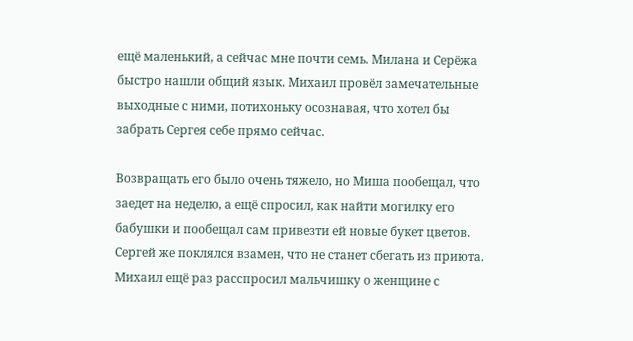ещё маленький, а сейчас мне почти семь. Милана и Серёжа быстро нашли общий язык. Михаил провёл замечательные выходные с ними, потихоньку осознавая, что хотел бы забрать Сергея себе прямо сейчас.

Возвращать его было очень тяжело, но Миша пообещал, что заедет на неделю, а ещё спросил, как найти могилку его бабушки и пообещал сам привезти ей новые букет цветов. Сергей же поклялся взамен, что не станет сбегать из приюта. Михаил ещё раз расспросил мальчишку о женщине с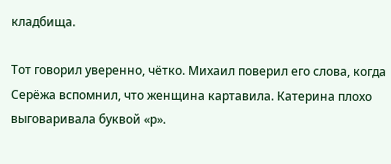кладбища.

Тот говорил уверенно, чётко. Михаил поверил его слова, когда Серёжа вспомнил, что женщина картавила. Катерина плохо выговаривала буквой «р».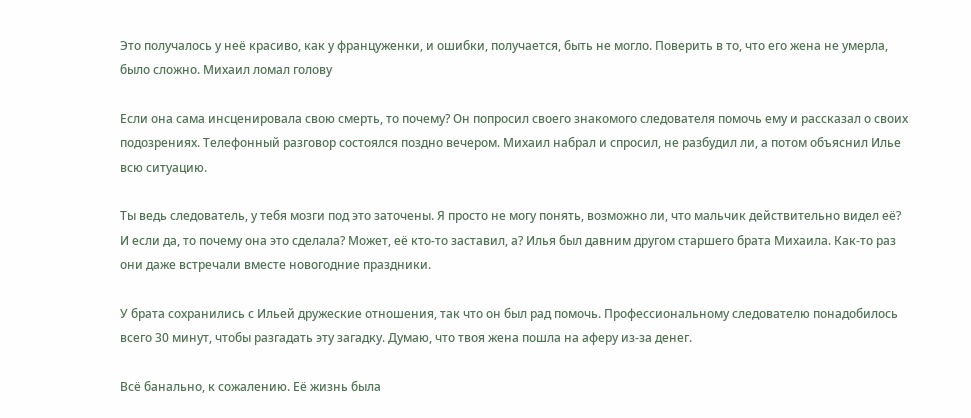Это получалось у неё красиво, как у француженки, и ошибки, получается, быть не могло. Поверить в то, что его жена не умерла, было сложно. Михаил ломал голову

Если она сама инсценировала свою смерть, то почему? Он попросил своего знакомого следователя помочь ему и рассказал о своих подозрениях. Телефонный разговор состоялся поздно вечером. Михаил набрал и спросил, не разбудил ли, а потом объяснил Илье всю ситуацию.

Ты ведь следователь, у тебя мозги под это заточены. Я просто не могу понять, возможно ли, что мальчик действительно видел её? И если да, то почему она это сделала? Может, её кто-то заставил, а? Илья был давним другом старшего брата Михаила. Как-то раз они даже встречали вместе новогодние праздники.

У брата сохранились с Ильей дружеские отношения, так что он был рад помочь. Профессиональному следователю понадобилось всего 30 минут, чтобы разгадать эту загадку. Думаю, что твоя жена пошла на аферу из-за денег.

Всё банально, к сожалению. Её жизнь была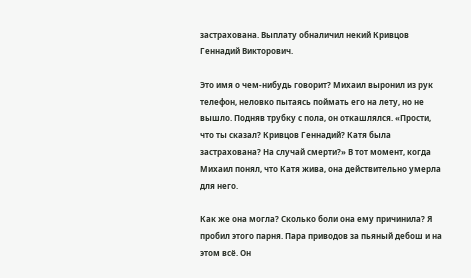застрахована. Выплату обналичил некий Кривцов Геннадий Викторович.

Это имя о чем-нибудь говорит? Михаил выронил из рук телефон, неловко пытаясь поймать его на лету, но не вышло. Подняв трубку с пола, он откашлялся. «Прости, что ты сказал? Кривцов Геннадий? Катя была застрахована? На случай смерти?» В тот момент, когда Михаил понял, что Катя жива, она действительно умерла для него.

Как же она могла? Сколько боли она ему причинила? Я пробил этого парня. Пара приводов за пьяный дебош и на этом всё. Он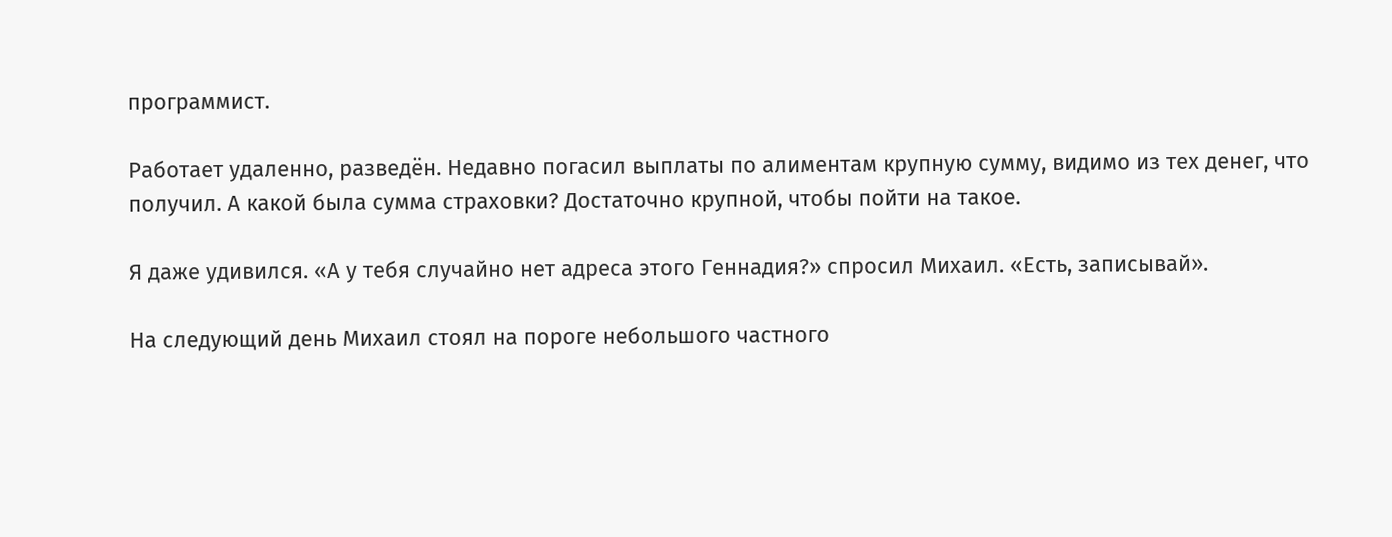программист.

Работает удаленно, разведён. Недавно погасил выплаты по алиментам крупную сумму, видимо из тех денег, что получил. А какой была сумма страховки? Достаточно крупной, чтобы пойти на такое.

Я даже удивился. «А у тебя случайно нет адреса этого Геннадия?» спросил Михаил. «Есть, записывай».

На следующий день Михаил стоял на пороге небольшого частного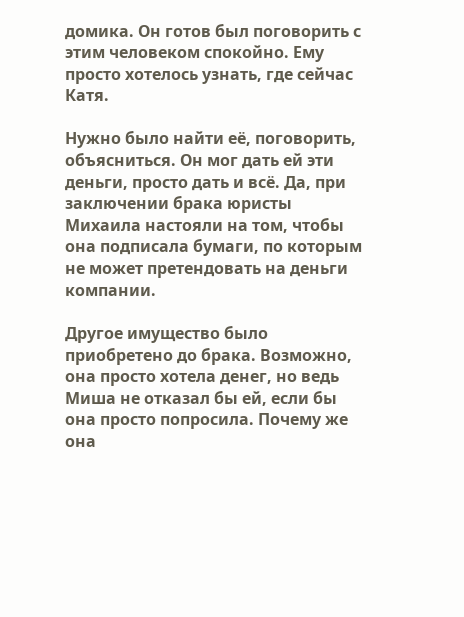домика. Он готов был поговорить с этим человеком спокойно. Ему просто хотелось узнать, где сейчас Катя.

Нужно было найти её, поговорить, объясниться. Он мог дать ей эти деньги, просто дать и всё. Да, при заключении брака юристы Михаила настояли на том, чтобы она подписала бумаги, по которым не может претендовать на деньги компании.

Другое имущество было приобретено до брака. Возможно, она просто хотела денег, но ведь Миша не отказал бы ей, если бы она просто попросила. Почему же она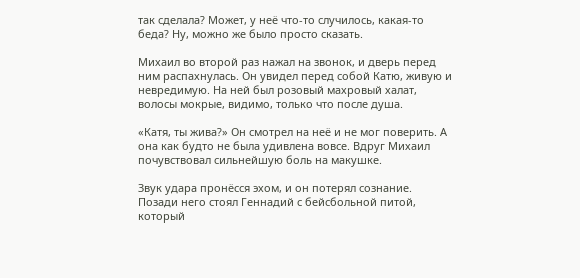так сделала? Может, у неё что-то случилось, какая-то беда? Ну, можно же было просто сказать.

Михаил во второй раз нажал на звонок, и дверь перед ним распахнулась. Он увидел перед собой Катю, живую и невредимую. На ней был розовый махровый халат, волосы мокрые, видимо, только что после душа.

«Катя, ты жива?» Он смотрел на неё и не мог поверить. А она как будто не была удивлена вовсе. Вдруг Михаил почувствовал сильнейшую боль на макушке.

Звук удара пронёсся эхом, и он потерял сознание. Позади него стоял Геннадий с бейсбольной питой, который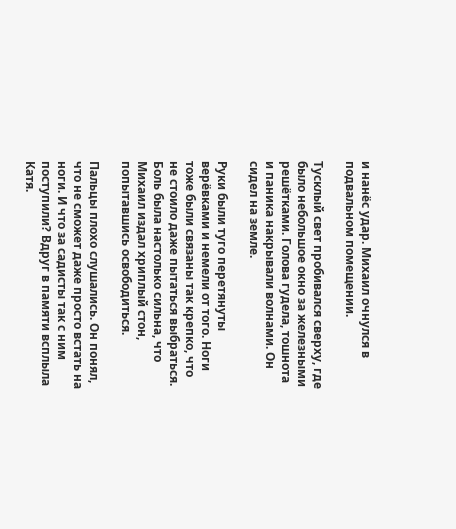и нанёс удар. Михаил очнулся в подвальном помещении.

Тусклый свет пробивался сверху, где было небольшое окно за железными решётками. Голова гудела, тошнота и паника накрывали волнами. Он сидел на земле.

Руки были туго перетянуты верёвками и немели от того. Ноги тоже были связаны так крепко, что не стоило даже пытаться выбраться. Боль была настолько сильна, что Михаил издал хриплый стон, попытавшись освободиться.

Пальцы плохо слушались. Он понял, что не сможет даже просто встать на ноги. И что за садисты так с ним поступили? Вдруг в памяти всплыла Катя.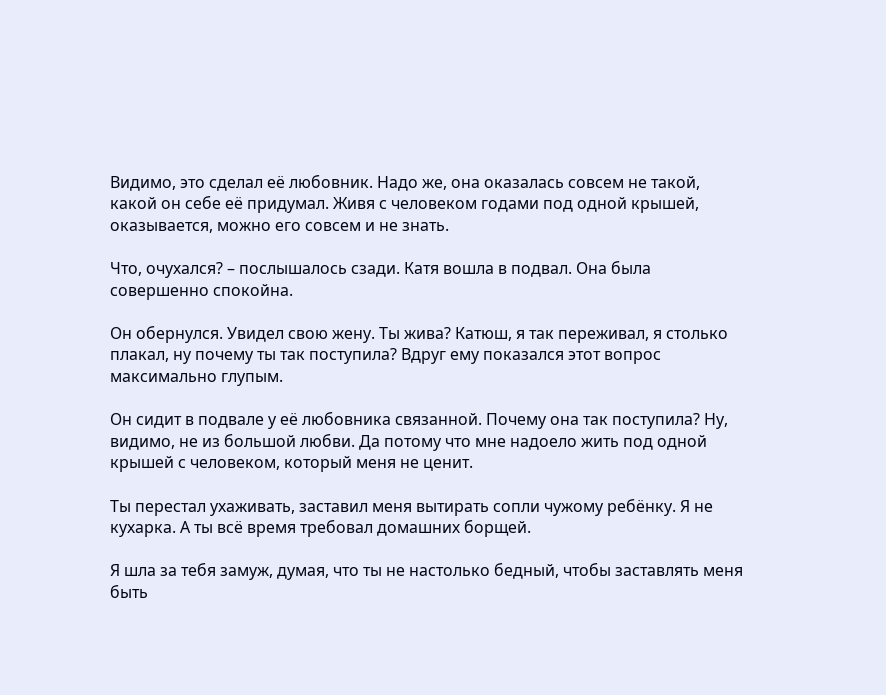Видимо, это сделал её любовник. Надо же, она оказалась совсем не такой, какой он себе её придумал. Живя с человеком годами под одной крышей, оказывается, можно его совсем и не знать.

Что, очухался? – послышалось сзади. Катя вошла в подвал. Она была совершенно спокойна.

Он обернулся. Увидел свою жену. Ты жива? Катюш, я так переживал, я столько плакал, ну почему ты так поступила? Вдруг ему показался этот вопрос максимально глупым.

Он сидит в подвале у её любовника связанной. Почему она так поступила? Ну, видимо, не из большой любви. Да потому что мне надоело жить под одной крышей с человеком, который меня не ценит.

Ты перестал ухаживать, заставил меня вытирать сопли чужому ребёнку. Я не кухарка. А ты всё время требовал домашних борщей.

Я шла за тебя замуж, думая, что ты не настолько бедный, чтобы заставлять меня быть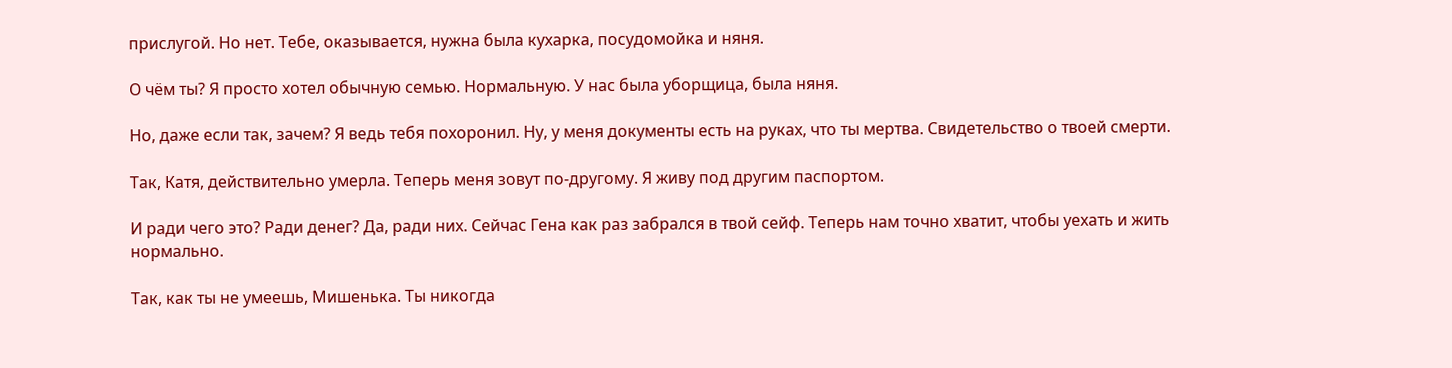прислугой. Но нет. Тебе, оказывается, нужна была кухарка, посудомойка и няня.

О чём ты? Я просто хотел обычную семью. Нормальную. У нас была уборщица, была няня.

Но, даже если так, зачем? Я ведь тебя похоронил. Ну, у меня документы есть на руках, что ты мертва. Свидетельство о твоей смерти.

Так, Катя, действительно умерла. Теперь меня зовут по-другому. Я живу под другим паспортом.

И ради чего это? Ради денег? Да, ради них. Сейчас Гена как раз забрался в твой сейф. Теперь нам точно хватит, чтобы уехать и жить нормально.

Так, как ты не умеешь, Мишенька. Ты никогда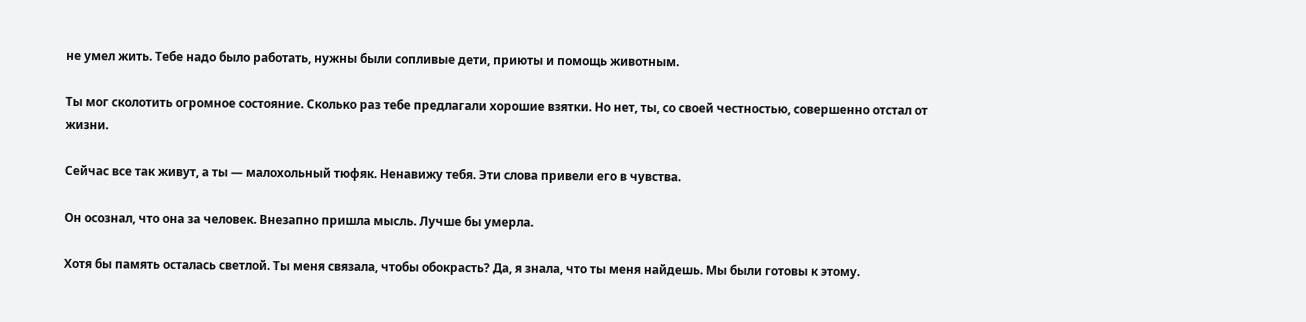не умел жить. Тебе надо было работать, нужны были сопливые дети, приюты и помощь животным.

Ты мог сколотить огромное состояние. Сколько раз тебе предлагали хорошие взятки. Но нет, ты, со своей честностью, совершенно отстал от жизни.

Сейчас все так живут, а ты — малохольный тюфяк. Ненавижу тебя. Эти слова привели его в чувства.

Он осознал, что она за человек. Внезапно пришла мысль. Лучше бы умерла.

Хотя бы память осталась светлой. Ты меня связала, чтобы обокрасть? Да, я знала, что ты меня найдешь. Мы были готовы к этому.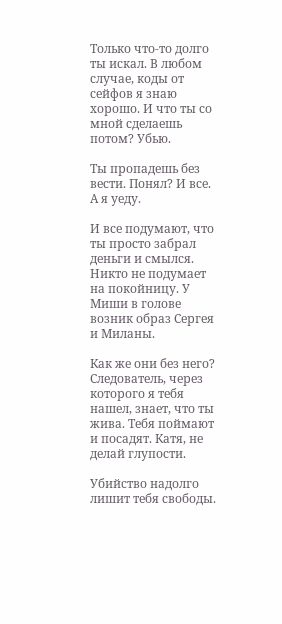Только что-то долго ты искал. В любом случае, коды от сейфов я знаю хорошо. И что ты со мной сделаешь потом? Убью.

Ты пропадешь без вести. Понял? И все. А я уеду.

И все подумают, что ты просто забрал деньги и смылся. Никто не подумает на покойницу. У Миши в голове возник образ Сергея и Миланы.

Как же они без него? Следователь, через которого я тебя нашел, знает, что ты жива. Тебя поймают и посадят. Катя, не делай глупости.

Убийство надолго лишит тебя свободы.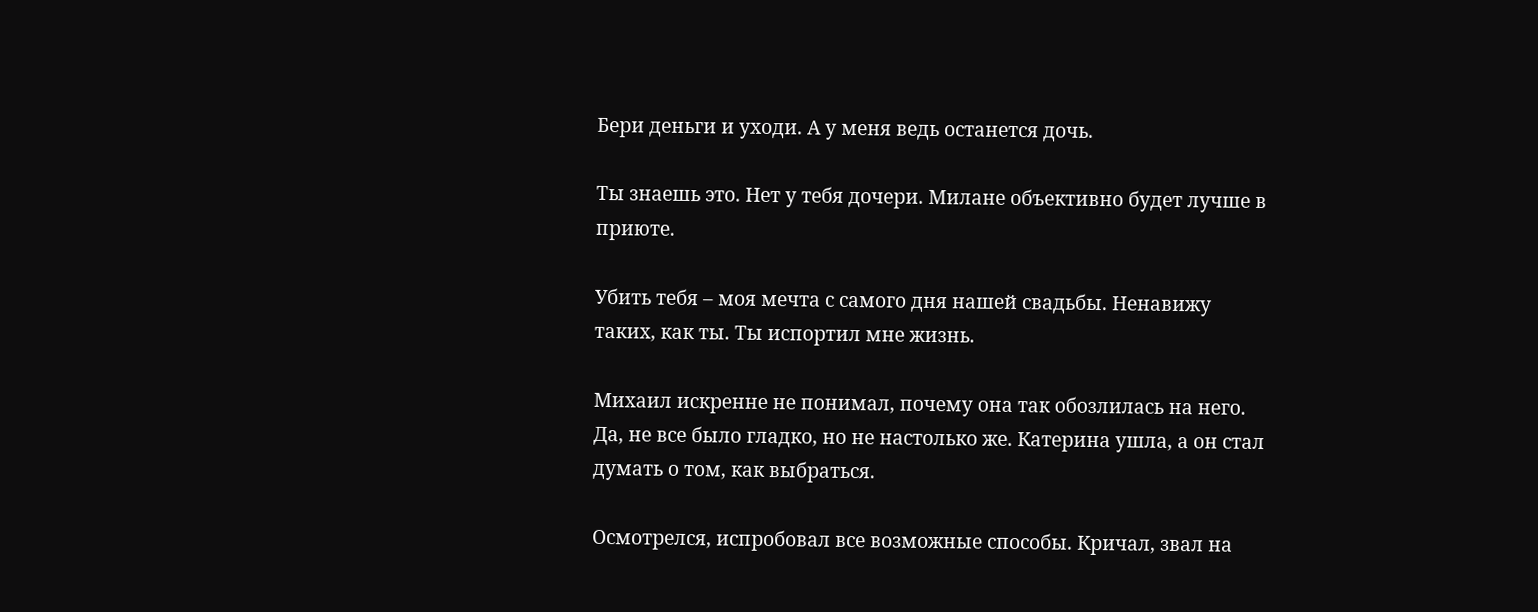Бери деньги и уходи. А у меня ведь останется дочь.

Ты знаешь это. Нет у тебя дочери. Милане объективно будет лучше в приюте.

Убить тебя – моя мечта с самого дня нашей свадьбы. Ненавижу таких, как ты. Ты испортил мне жизнь.

Михаил искренне не понимал, почему она так обозлилась на него. Да, не все было гладко, но не настолько же. Катерина ушла, а он стал думать о том, как выбраться.

Осмотрелся, испробовал все возможные способы. Кричал, звал на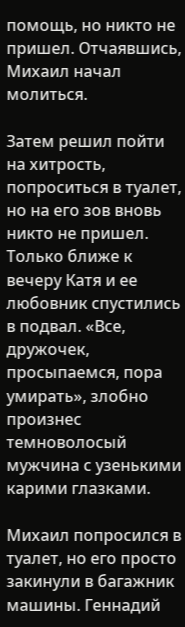помощь, но никто не пришел. Отчаявшись, Михаил начал молиться.

Затем решил пойти на хитрость, попроситься в туалет, но на его зов вновь никто не пришел. Только ближе к вечеру Катя и ее любовник спустились в подвал. «Все, дружочек, просыпаемся, пора умирать», злобно произнес темноволосый мужчина с узенькими карими глазками.

Михаил попросился в туалет, но его просто закинули в багажник машины. Геннадий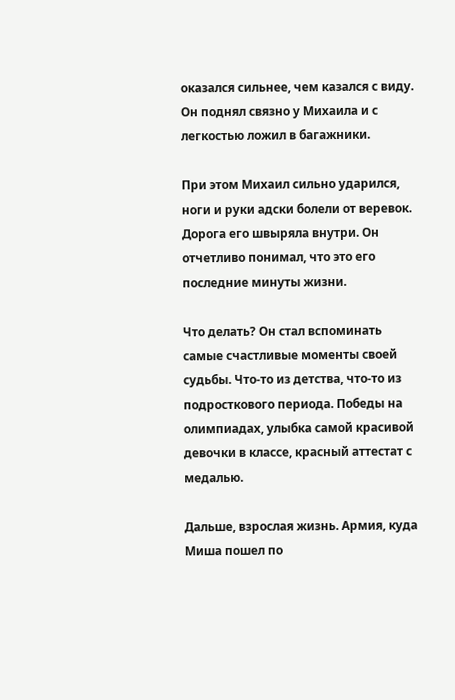оказался сильнее, чем казался с виду. Он поднял связно у Михаила и с легкостью ложил в багажники.

При этом Михаил сильно ударился, ноги и руки адски болели от веревок. Дорога его швыряла внутри. Он отчетливо понимал, что это его последние минуты жизни.

Что делать? Он стал вспоминать самые счастливые моменты своей судьбы. Что-то из детства, что-то из подросткового периода. Победы на олимпиадах, улыбка самой красивой девочки в классе, красный аттестат с медалью.

Дальше, взрослая жизнь. Армия, куда Миша пошел по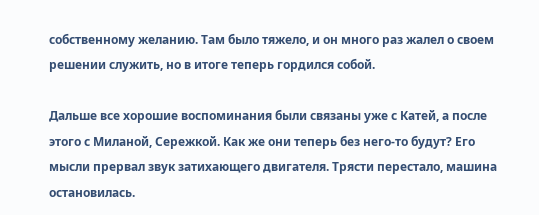собственному желанию. Там было тяжело, и он много раз жалел о своем решении служить, но в итоге теперь гордился собой.

Дальше все хорошие воспоминания были связаны уже с Катей, а после этого с Миланой, Сережкой. Как же они теперь без него-то будут? Его мысли прервал звук затихающего двигателя. Трясти перестало, машина остановилась.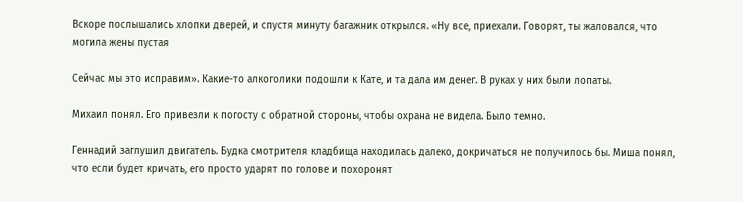Вскоре послышались хлопки дверей, и спустя минуту багажник открылся. «Ну все, приехали. Говорят, ты жаловался, что могила жены пустая

Сейчас мы это исправим». Какие-то алкоголики подошли к Кате, и та дала им денег. В руках у них были лопаты.

Михаил понял. Его привезли к погосту с обратной стороны, чтобы охрана не видела. Было темно.

Геннадий заглушил двигатель. Будка смотрителя кладбища находилась далеко, докричаться не получилось бы. Миша понял, что если будет кричать, его просто ударят по голове и похоронят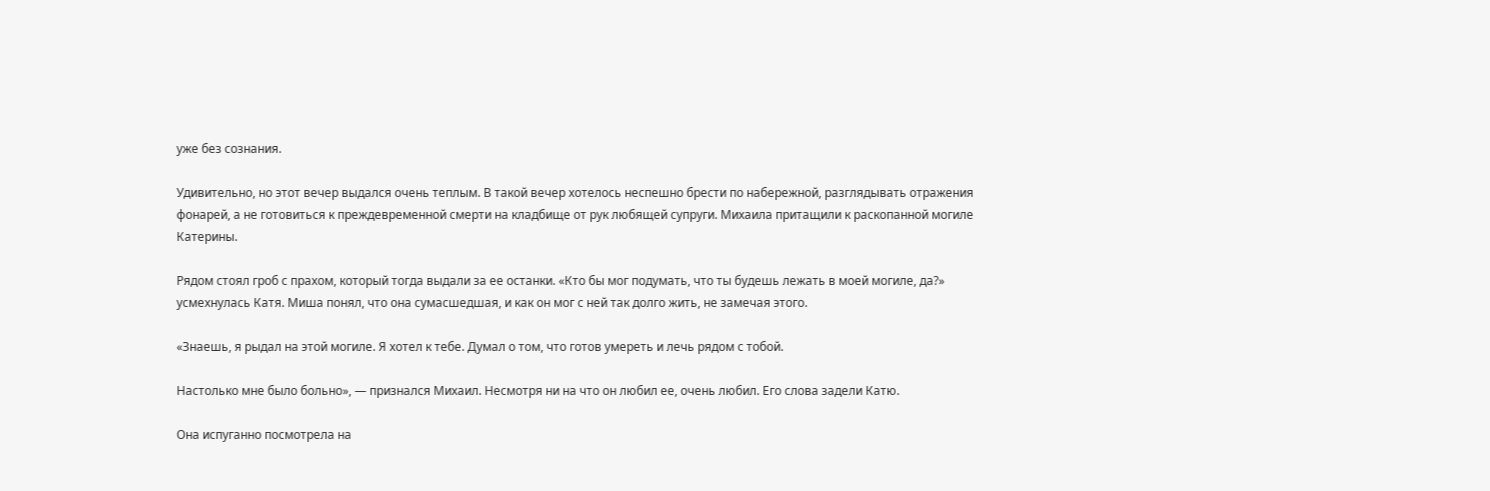уже без сознания.

Удивительно, но этот вечер выдался очень теплым. В такой вечер хотелось неспешно брести по набережной, разглядывать отражения фонарей, а не готовиться к преждевременной смерти на кладбище от рук любящей супруги. Михаила притащили к раскопанной могиле Катерины.

Рядом стоял гроб с прахом, который тогда выдали за ее останки. «Кто бы мог подумать, что ты будешь лежать в моей могиле, да?» усмехнулась Катя. Миша понял, что она сумасшедшая, и как он мог с ней так долго жить, не замечая этого.

«Знаешь, я рыдал на этой могиле. Я хотел к тебе. Думал о том, что готов умереть и лечь рядом с тобой.

Настолько мне было больно», — признался Михаил. Несмотря ни на что он любил ее, очень любил. Его слова задели Катю.

Она испуганно посмотрела на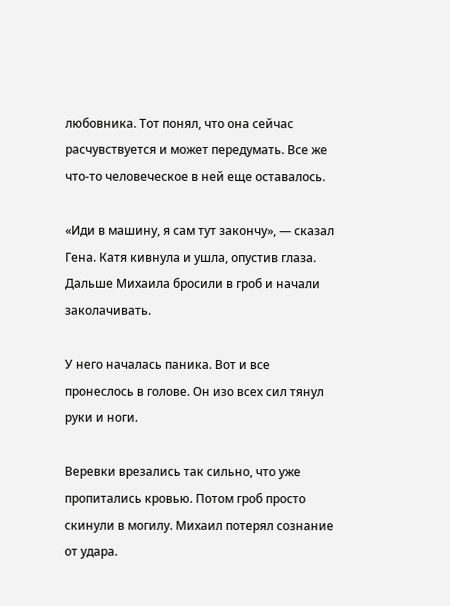любовника. Тот понял, что она сейчас расчувствуется и может передумать. Все же что-то человеческое в ней еще оставалось.

«Иди в машину, я сам тут закончу», — сказал Гена. Катя кивнула и ушла, опустив глаза. Дальше Михаила бросили в гроб и начали заколачивать.

У него началась паника. Вот и все пронеслось в голове. Он изо всех сил тянул руки и ноги.

Веревки врезались так сильно, что уже пропитались кровью. Потом гроб просто скинули в могилу. Михаил потерял сознание от удара.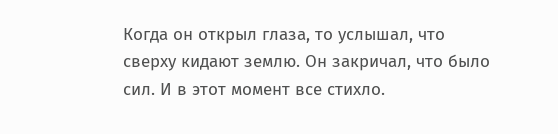Когда он открыл глаза, то услышал, что сверху кидают землю. Он закричал, что было сил. И в этот момент все стихло.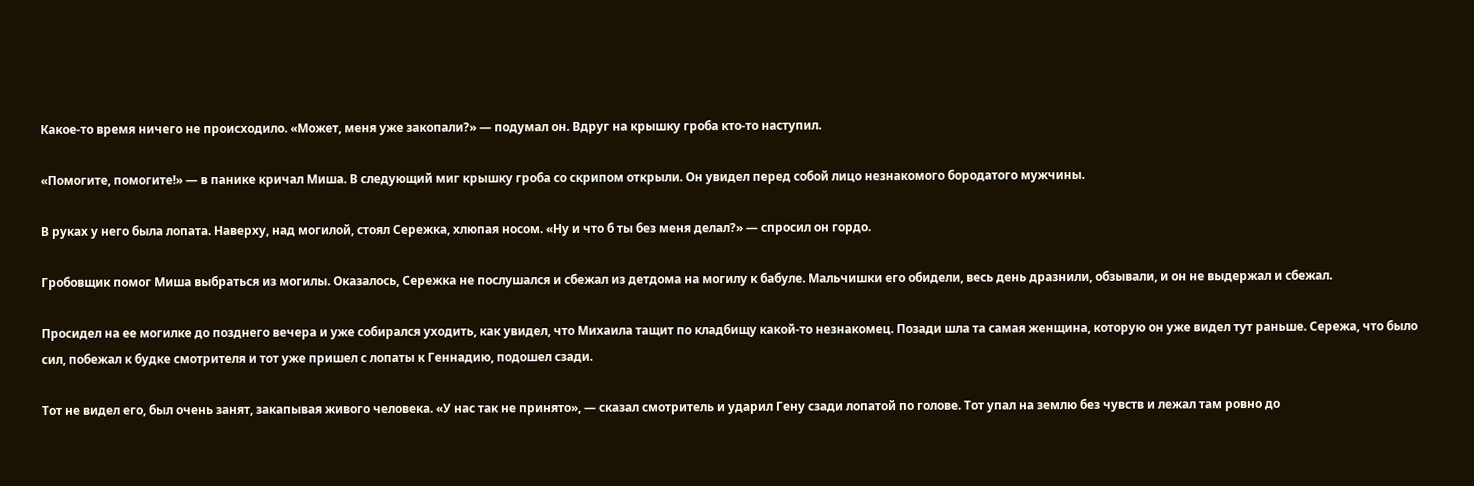Какое-то время ничего не происходило. «Может, меня уже закопали?» — подумал он. Вдруг на крышку гроба кто-то наступил.

«Помогите, помогите!» — в панике кричал Миша. В следующий миг крышку гроба со скрипом открыли. Он увидел перед собой лицо незнакомого бородатого мужчины.

В руках у него была лопата. Наверху, над могилой, стоял Сережка, хлюпая носом. «Ну и что б ты без меня делал?» — спросил он гордо.

Гробовщик помог Миша выбраться из могилы. Оказалось, Сережка не послушался и сбежал из детдома на могилу к бабуле. Мальчишки его обидели, весь день дразнили, обзывали, и он не выдержал и сбежал.

Просидел на ее могилке до позднего вечера и уже собирался уходить, как увидел, что Михаила тащит по кладбищу какой-то незнакомец. Позади шла та самая женщина, которую он уже видел тут раньше. Сережа, что было сил, побежал к будке смотрителя и тот уже пришел с лопаты к Геннадию, подошел сзади.

Тот не видел его, был очень занят, закапывая живого человека. «У нас так не принято», — сказал смотритель и ударил Гену сзади лопатой по голове. Тот упал на землю без чувств и лежал там ровно до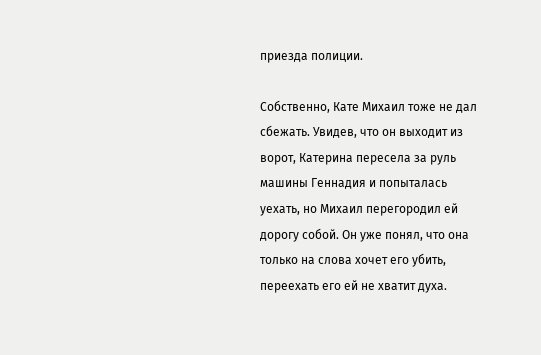приезда полиции.

Собственно, Кате Михаил тоже не дал сбежать. Увидев, что он выходит из ворот, Катерина пересела за руль машины Геннадия и попыталась уехать, но Михаил перегородил ей дорогу собой. Он уже понял, что она только на слова хочет его убить, переехать его ей не хватит духа.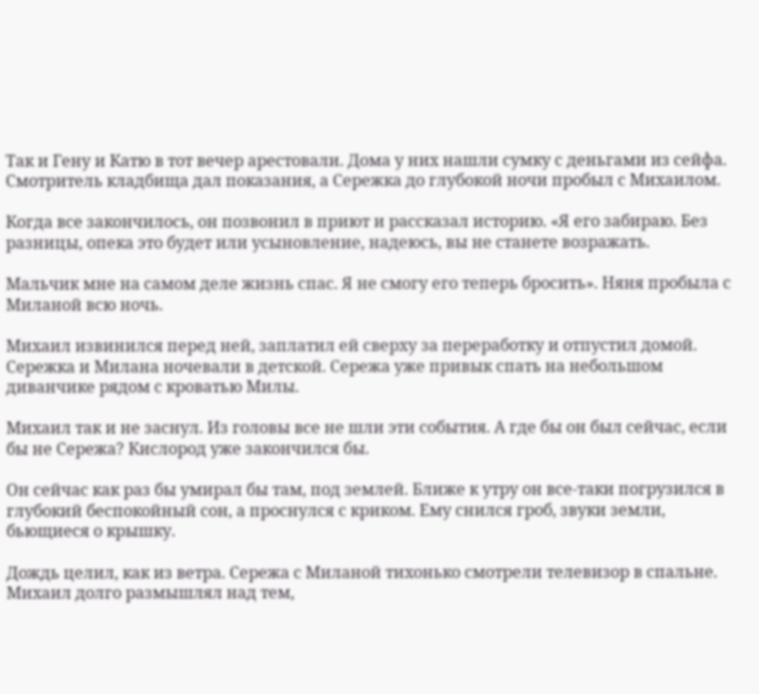Так и Гену и Катю в тот вечер арестовали. Дома у них нашли сумку с деньгами из сейфа. Смотритель кладбища дал показания, а Сережка до глубокой ночи пробыл с Михаилом.

Когда все закончилось, он позвонил в приют и рассказал историю. «Я его забираю. Без разницы, опека это будет или усыновление, надеюсь, вы не станете возражать.

Мальчик мне на самом деле жизнь спас. Я не смогу его теперь бросить». Няня пробыла с Миланой всю ночь.

Михаил извинился перед ней, заплатил ей сверху за переработку и отпустил домой. Сережка и Милана ночевали в детской. Сережа уже привык спать на небольшом диванчике рядом с кроватью Милы.

Михаил так и не заснул. Из головы все не шли эти события. А где бы он был сейчас, если бы не Сережа? Кислород уже закончился бы.

Он сейчас как раз бы умирал бы там, под землей. Ближе к утру он все-таки погрузился в глубокий беспокойный сон, а проснулся с криком. Ему снился гроб, звуки земли, бьющиеся о крышку.

Дождь целил, как из ветра. Сережа с Миланой тихонько смотрели телевизор в спальне. Михаил долго размышлял над тем,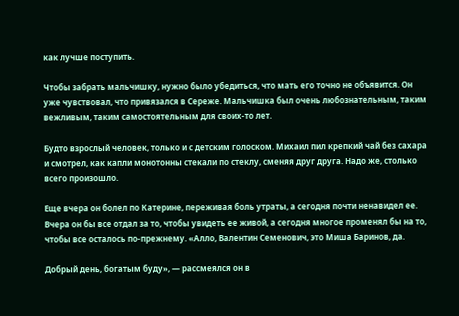как лучше поступить.

Чтобы забрать мальчишку, нужно было убедиться, что мать его точно не объявится. Он уже чувствовал, что привязался в Сереже. Мальчишка был очень любознательным, таким вежливым, таким самостоятельным для своих-то лет.

Будто взрослый человек, только и с детским голоском. Михаил пил крепкий чай без сахара и смотрел, как капли монотонны стекали по стеклу, сменяя друг друга. Надо же, столько всего произошло.

Еще вчера он болел по Катерине, переживая боль утраты, а сегодня почти ненавидел ее. Вчера он бы все отдал за то, чтобы увидеть ее живой, а сегодня многое променял бы на то, чтобы все осталось по-прежнему. «Алло, Валентин Семенович, это Миша Баринов, да.

Добрый день, богатым буду», — рассмеялся он в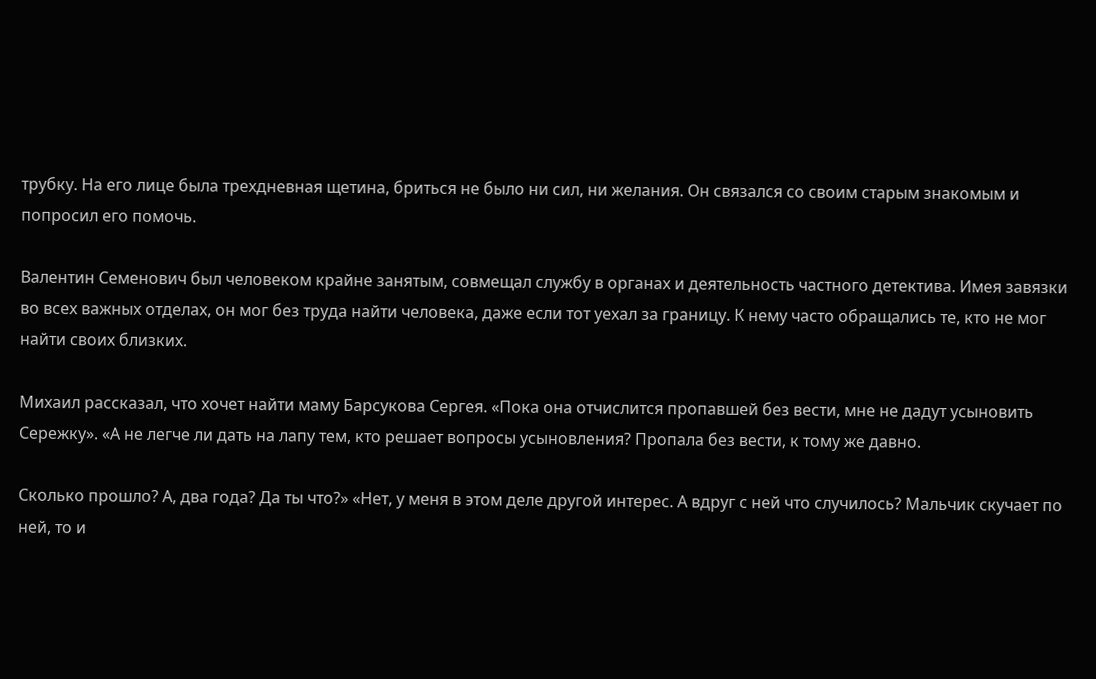трубку. На его лице была трехдневная щетина, бриться не было ни сил, ни желания. Он связался со своим старым знакомым и попросил его помочь.

Валентин Семенович был человеком крайне занятым, совмещал службу в органах и деятельность частного детектива. Имея завязки во всех важных отделах, он мог без труда найти человека, даже если тот уехал за границу. К нему часто обращались те, кто не мог найти своих близких.

Михаил рассказал, что хочет найти маму Барсукова Сергея. «Пока она отчислится пропавшей без вести, мне не дадут усыновить Сережку». «А не легче ли дать на лапу тем, кто решает вопросы усыновления? Пропала без вести, к тому же давно.

Сколько прошло? А, два года? Да ты что?» «Нет, у меня в этом деле другой интерес. А вдруг с ней что случилось? Мальчик скучает по ней, то и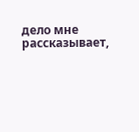дело мне рассказывает,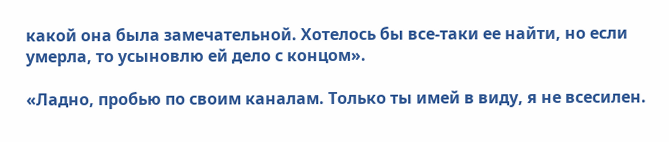какой она была замечательной. Хотелось бы все-таки ее найти, но если умерла, то усыновлю ей дело с концом».

«Ладно, пробью по своим каналам. Только ты имей в виду, я не всесилен.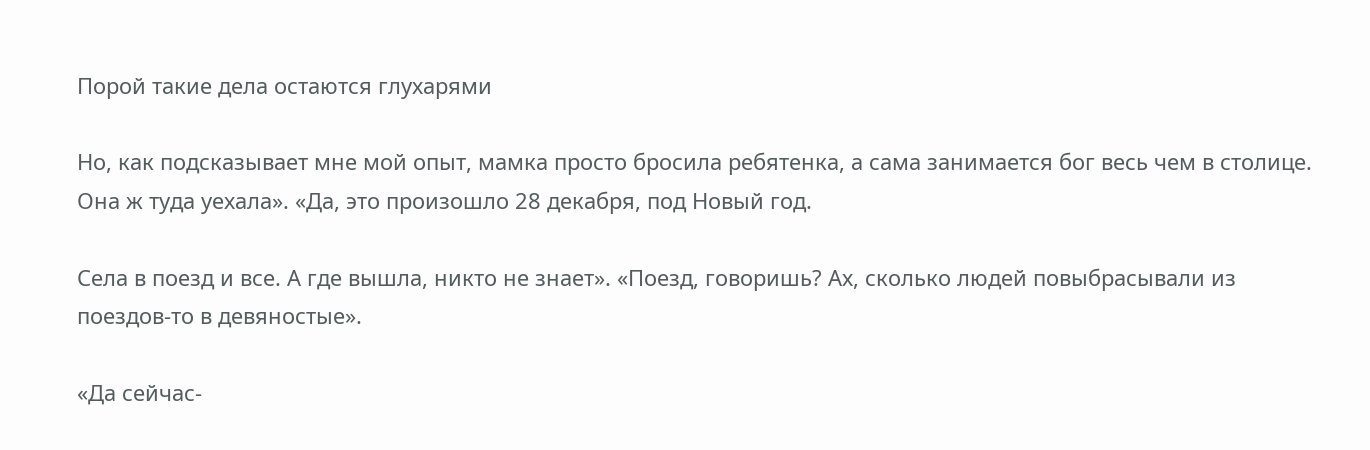Порой такие дела остаются глухарями

Но, как подсказывает мне мой опыт, мамка просто бросила ребятенка, а сама занимается бог весь чем в столице. Она ж туда уехала». «Да, это произошло 28 декабря, под Новый год.

Села в поезд и все. А где вышла, никто не знает». «Поезд, говоришь? Ах, сколько людей повыбрасывали из поездов-то в девяностые».

«Да сейчас-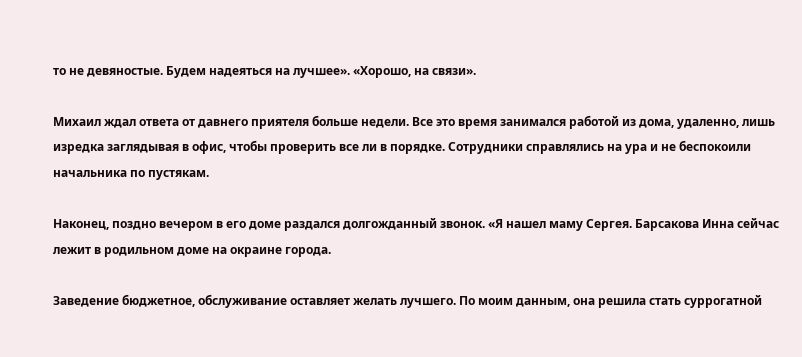то не девяностые. Будем надеяться на лучшее». «Хорошо, на связи».

Михаил ждал ответа от давнего приятеля больше недели. Все это время занимался работой из дома, удаленно, лишь изредка заглядывая в офис, чтобы проверить все ли в порядке. Сотрудники справлялись на ура и не беспокоили начальника по пустякам.

Наконец, поздно вечером в его доме раздался долгожданный звонок. «Я нашел маму Сергея. Барсакова Инна сейчас лежит в родильном доме на окраине города.

Заведение бюджетное, обслуживание оставляет желать лучшего. По моим данным, она решила стать суррогатной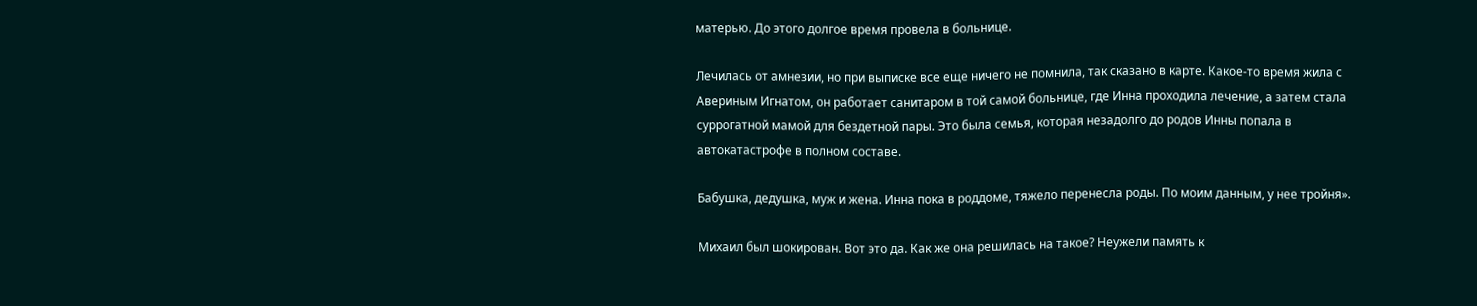матерью. До этого долгое время провела в больнице.

Лечилась от амнезии, но при выписке все еще ничего не помнила, так сказано в карте. Какое-то время жила с Авериным Игнатом, он работает санитаром в той самой больнице, где Инна проходила лечение, а затем стала суррогатной мамой для бездетной пары. Это была семья, которая незадолго до родов Инны попала в автокатастрофе в полном составе.

Бабушка, дедушка, муж и жена. Инна пока в роддоме, тяжело перенесла роды. По моим данным, у нее тройня».

Михаил был шокирован. Вот это да. Как же она решилась на такое? Неужели память к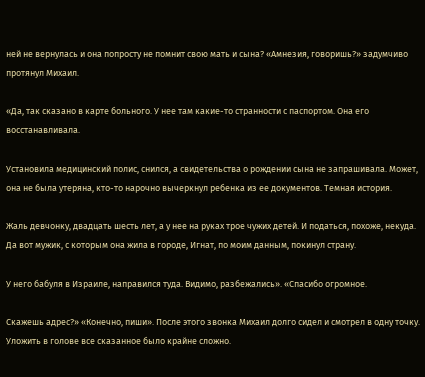ней не вернулась и она попросту не помнит свою мать и сына? «Амнезия, говоришь?» задумчиво протянул Михаил.

«Да, так сказано в карте больного. У нее там какие-то странности с паспортом. Она его восстанавливала.

Установила медицинский полис, снился, а свидетельства о рождении сына не запрашивала. Может, она не была утеряна, кто-то нарочно вычеркнул ребенка из ее документов. Темная история.

Жаль девчонку, двадцать шесть лет, а у нее на руках трое чужих детей. И податься, похоже, некуда. Да вот мужик, с которым она жила в городе, Игнат, по моим данным, покинул страну.

У него бабуля в Израиле, направился туда. Видимо, разбежались». «Спасибо огромное.

Скажешь адрес?» «Конечно, пиши». После этого звонка Михаил долго сидел и смотрел в одну точку. Уложить в голове все сказанное было крайне сложно.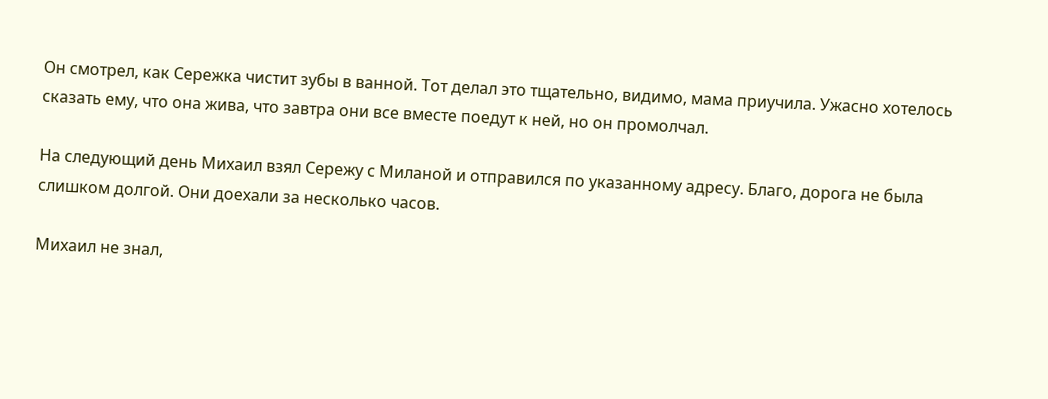Он смотрел, как Сережка чистит зубы в ванной. Тот делал это тщательно, видимо, мама приучила. Ужасно хотелось сказать ему, что она жива, что завтра они все вместе поедут к ней, но он промолчал.

На следующий день Михаил взял Сережу с Миланой и отправился по указанному адресу. Благо, дорога не была слишком долгой. Они доехали за несколько часов.

Михаил не знал,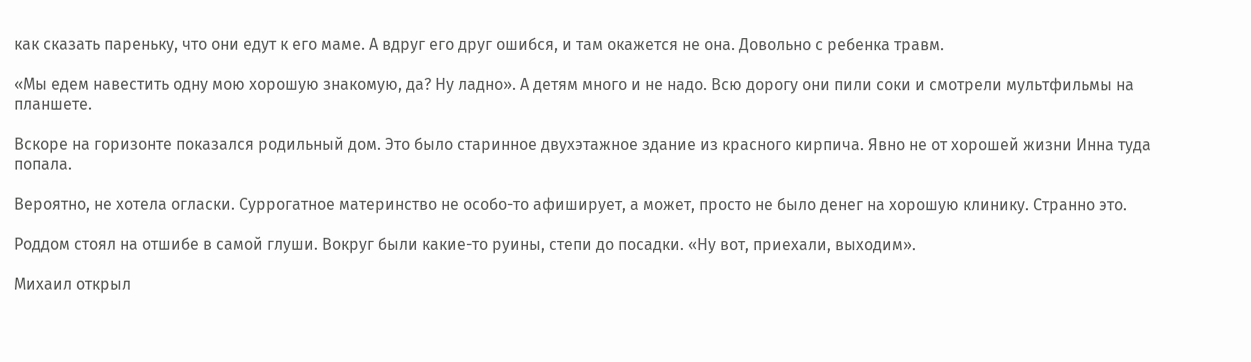как сказать пареньку, что они едут к его маме. А вдруг его друг ошибся, и там окажется не она. Довольно с ребенка травм.

«Мы едем навестить одну мою хорошую знакомую, да? Ну ладно». А детям много и не надо. Всю дорогу они пили соки и смотрели мультфильмы на планшете.

Вскоре на горизонте показался родильный дом. Это было старинное двухэтажное здание из красного кирпича. Явно не от хорошей жизни Инна туда попала.

Вероятно, не хотела огласки. Суррогатное материнство не особо-то афиширует, а может, просто не было денег на хорошую клинику. Странно это.

Роддом стоял на отшибе в самой глуши. Вокруг были какие-то руины, степи до посадки. «Ну вот, приехали, выходим».

Михаил открыл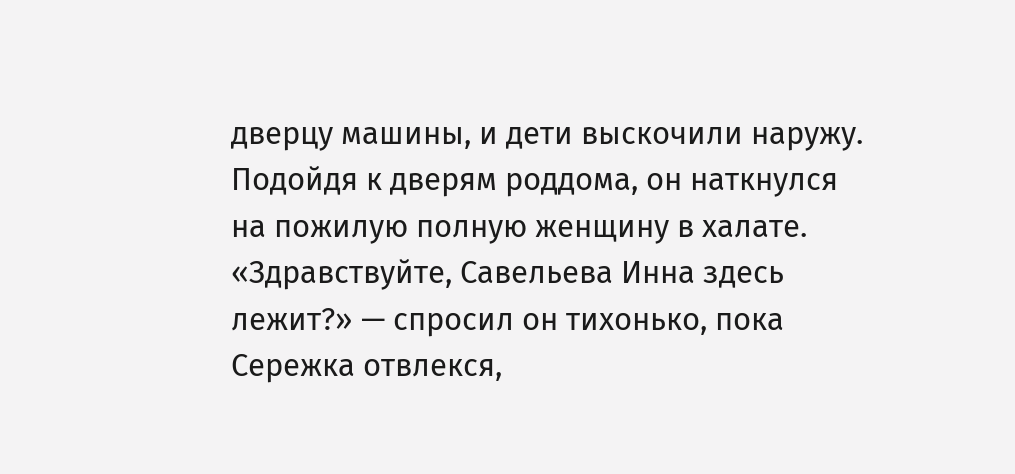дверцу машины, и дети выскочили наружу. Подойдя к дверям роддома, он наткнулся на пожилую полную женщину в халате. «Здравствуйте, Савельева Инна здесь лежит?» — спросил он тихонько, пока Сережка отвлекся,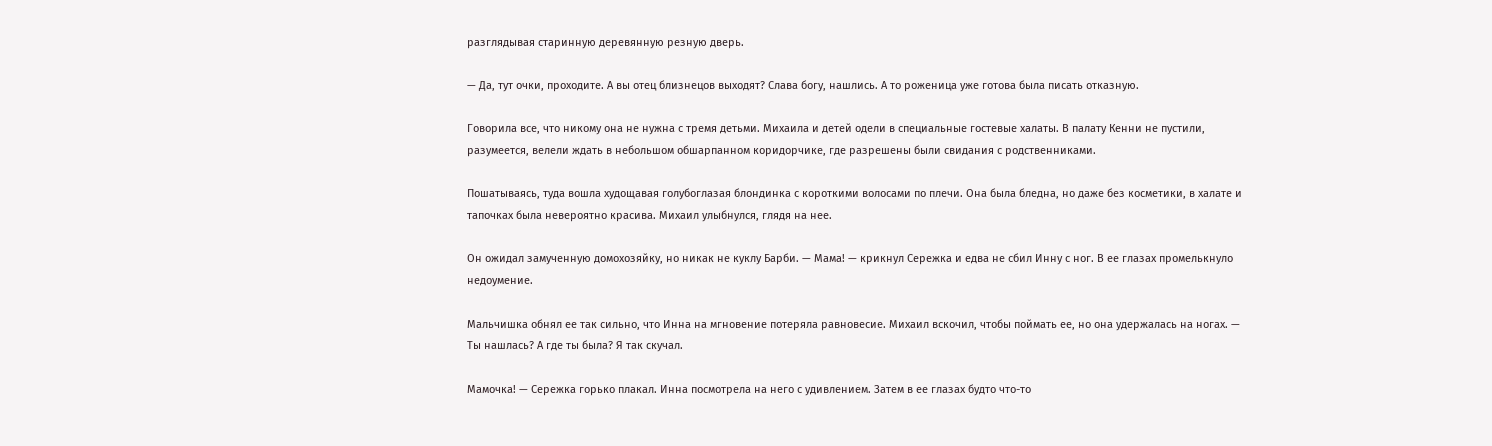разглядывая старинную деревянную резную дверь.

— Да, тут очки, проходите. А вы отец близнецов выходят? Слава богу, нашлись. А то роженица уже готова была писать отказную.

Говорила все, что никому она не нужна с тремя детьми. Михаила и детей одели в специальные гостевые халаты. В палату Кенни не пустили, разумеется, велели ждать в небольшом обшарпанном коридорчике, где разрешены были свидания с родственниками.

Пошатываясь, туда вошла худощавая голубоглазая блондинка с короткими волосами по плечи. Она была бледна, но даже без косметики, в халате и тапочках была невероятно красива. Михаил улыбнулся, глядя на нее.

Он ожидал замученную домохозяйку, но никак не куклу Барби. — Мама! — крикнул Сережка и едва не сбил Инну с ног. В ее глазах промелькнуло недоумение.

Мальчишка обнял ее так сильно, что Инна на мгновение потеряла равновесие. Михаил вскочил, чтобы поймать ее, но она удержалась на ногах. — Ты нашлась? А где ты была? Я так скучал.

Мамочка! — Сережка горько плакал. Инна посмотрела на него с удивлением. Затем в ее глазах будто что-то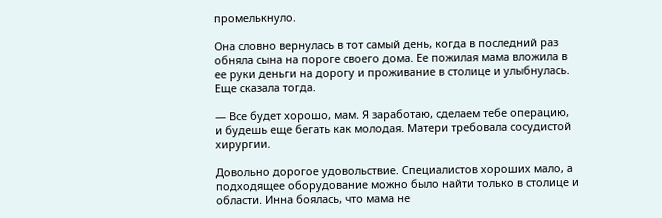промелькнуло.

Она словно вернулась в тот самый день, когда в последний раз обняла сына на пороге своего дома. Ее пожилая мама вложила в ее руки деньги на дорогу и проживание в столице и улыбнулась. Еще сказала тогда.

— Все будет хорошо, мам. Я заработаю, сделаем тебе операцию, и будешь еще бегать как молодая. Матери требовала сосудистой хирургии.

Довольно дорогое удовольствие. Специалистов хороших мало, а подходящее оборудование можно было найти только в столице и области. Инна боялась, что мама не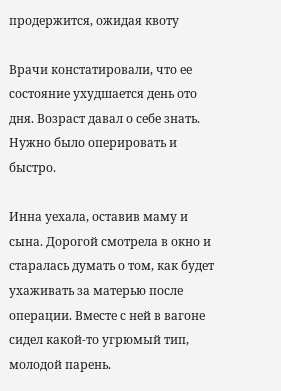продержится, ожидая квоту

Врачи констатировали, что ее состояние ухудшается день ото дня. Возраст давал о себе знать. Нужно было оперировать и быстро.

Инна уехала, оставив маму и сына. Дорогой смотрела в окно и старалась думать о том, как будет ухаживать за матерью после операции. Вместе с ней в вагоне сидел какой-то угрюмый тип, молодой парень.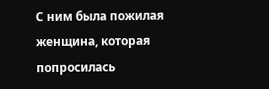С ним была пожилая женщина, которая попросилась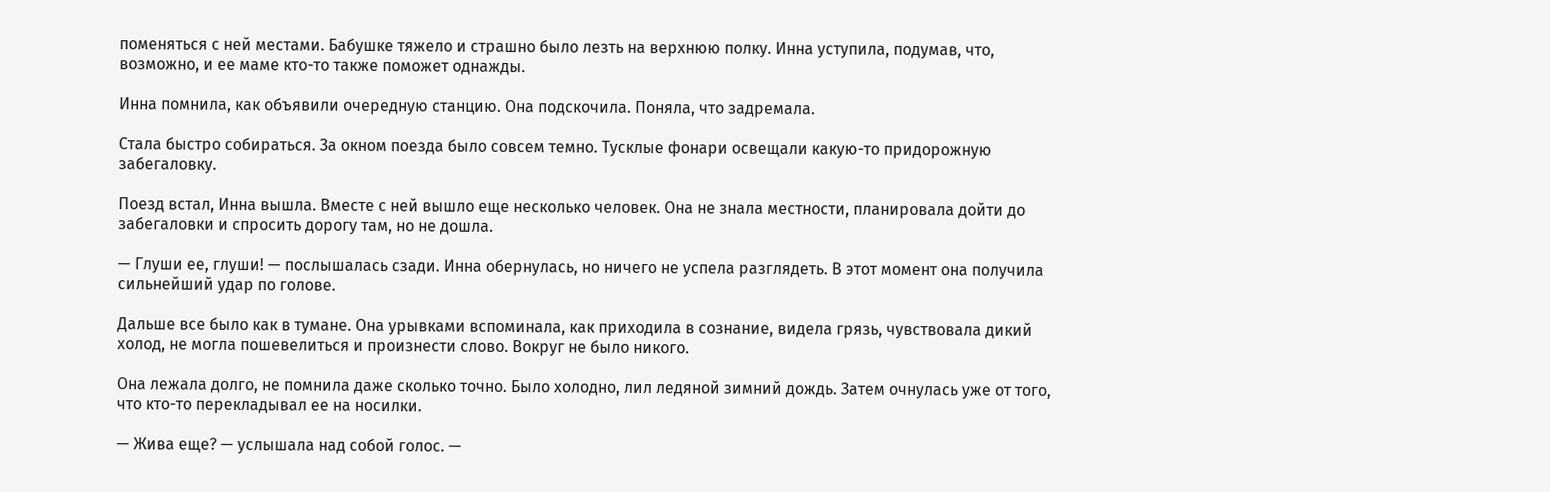поменяться с ней местами. Бабушке тяжело и страшно было лезть на верхнюю полку. Инна уступила, подумав, что, возможно, и ее маме кто-то также поможет однажды.

Инна помнила, как объявили очередную станцию. Она подскочила. Поняла, что задремала.

Стала быстро собираться. За окном поезда было совсем темно. Тусклые фонари освещали какую-то придорожную забегаловку.

Поезд встал, Инна вышла. Вместе с ней вышло еще несколько человек. Она не знала местности, планировала дойти до забегаловки и спросить дорогу там, но не дошла.

— Глуши ее, глуши! — послышалась сзади. Инна обернулась, но ничего не успела разглядеть. В этот момент она получила сильнейший удар по голове.

Дальше все было как в тумане. Она урывками вспоминала, как приходила в сознание, видела грязь, чувствовала дикий холод, не могла пошевелиться и произнести слово. Вокруг не было никого.

Она лежала долго, не помнила даже сколько точно. Было холодно, лил ледяной зимний дождь. Затем очнулась уже от того, что кто-то перекладывал ее на носилки.

— Жива еще? — услышала над собой голос. —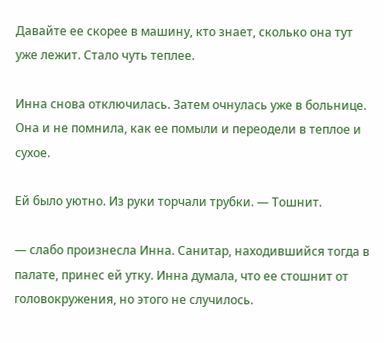Давайте ее скорее в машину, кто знает, сколько она тут уже лежит. Стало чуть теплее.

Инна снова отключилась. Затем очнулась уже в больнице. Она и не помнила, как ее помыли и переодели в теплое и сухое.

Ей было уютно. Из руки торчали трубки. — Тошнит.

— слабо произнесла Инна. Санитар, находившийся тогда в палате, принес ей утку. Инна думала, что ее стошнит от головокружения, но этого не случилось.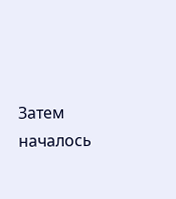Затем началось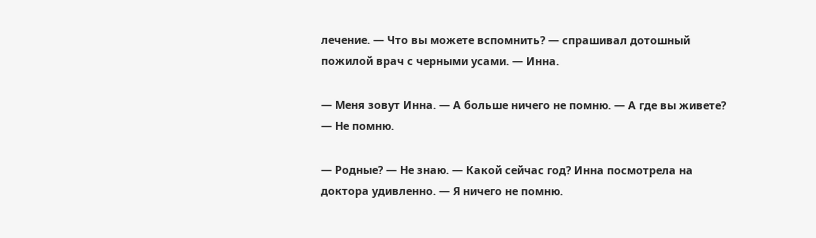лечение. — Что вы можете вспомнить? — спрашивал дотошный пожилой врач с черными усами. — Инна.

— Меня зовут Инна. — А больше ничего не помню. — А где вы живете? — Не помню.

— Родные? — Не знаю. — Какой сейчас год? Инна посмотрела на доктора удивленно. — Я ничего не помню.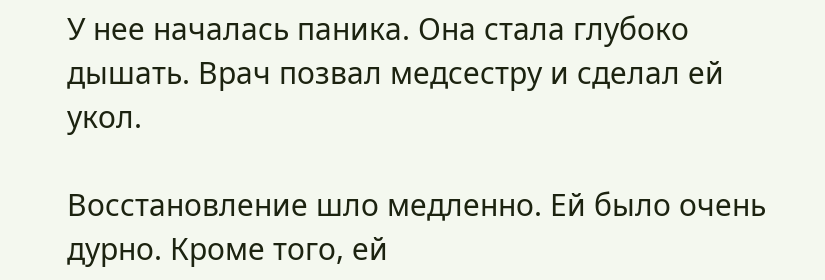У нее началась паника. Она стала глубоко дышать. Врач позвал медсестру и сделал ей укол.

Восстановление шло медленно. Ей было очень дурно. Кроме того, ей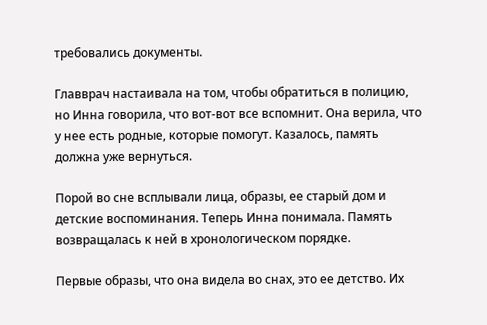требовались документы.

Главврач настаивала на том, чтобы обратиться в полицию, но Инна говорила, что вот-вот все вспомнит. Она верила, что у нее есть родные, которые помогут. Казалось, память должна уже вернуться.

Порой во сне всплывали лица, образы, ее старый дом и детские воспоминания. Теперь Инна понимала. Память возвращалась к ней в хронологическом порядке.

Первые образы, что она видела во снах, это ее детство. Их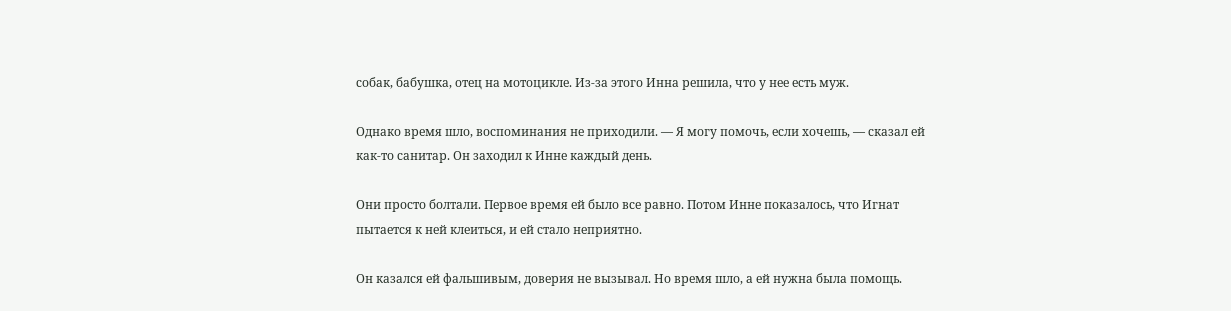собак, бабушка, отец на мотоцикле. Из-за этого Инна решила, что у нее есть муж.

Однако время шло, воспоминания не приходили. — Я могу помочь, если хочешь, — сказал ей как-то санитар. Он заходил к Инне каждый день.

Они просто болтали. Первое время ей было все равно. Потом Инне показалось, что Игнат пытается к ней клеиться, и ей стало неприятно.

Он казался ей фальшивым, доверия не вызывал. Но время шло, а ей нужна была помощь.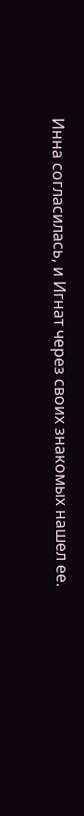Инна согласилась, и Игнат через своих знакомых нашел ее.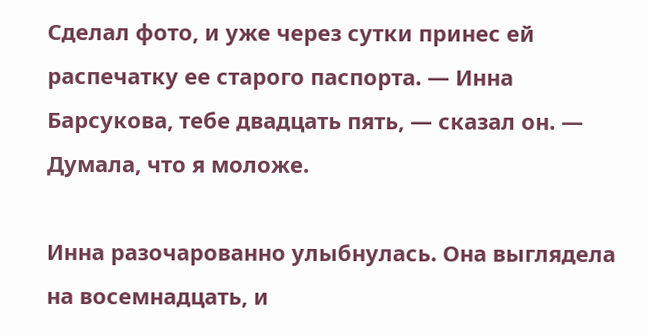Сделал фото, и уже через сутки принес ей распечатку ее старого паспорта. — Инна Барсукова, тебе двадцать пять, — сказал он. — Думала, что я моложе.

Инна разочарованно улыбнулась. Она выглядела на восемнадцать, и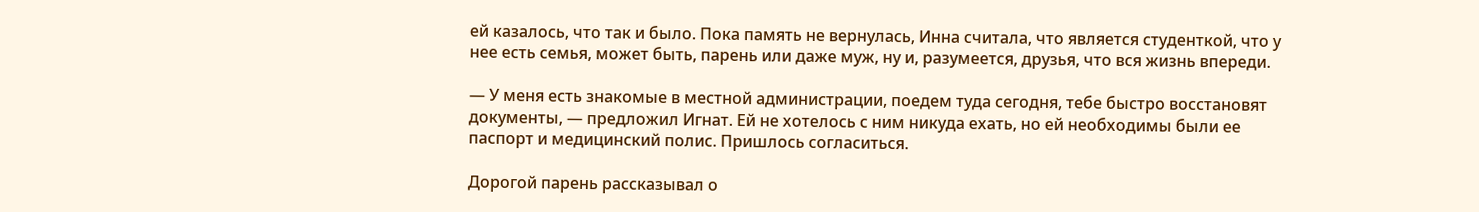ей казалось, что так и было. Пока память не вернулась, Инна считала, что является студенткой, что у нее есть семья, может быть, парень или даже муж, ну и, разумеется, друзья, что вся жизнь впереди.

— У меня есть знакомые в местной администрации, поедем туда сегодня, тебе быстро восстановят документы, — предложил Игнат. Ей не хотелось с ним никуда ехать, но ей необходимы были ее паспорт и медицинский полис. Пришлось согласиться.

Дорогой парень рассказывал о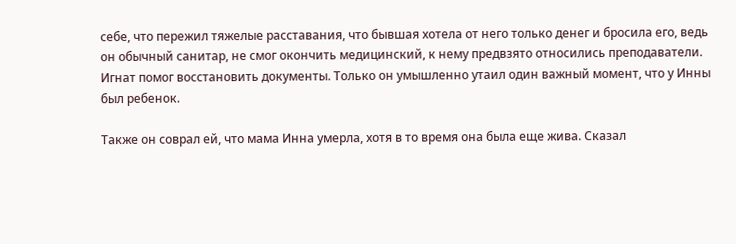себе, что пережил тяжелые расставания, что бывшая хотела от него только денег и бросила его, ведь он обычный санитар, не смог окончить медицинский, к нему предвзято относились преподаватели. Игнат помог восстановить документы. Только он умышленно утаил один важный момент, что у Инны был ребенок.

Также он соврал ей, что мама Инна умерла, хотя в то время она была еще жива. Сказал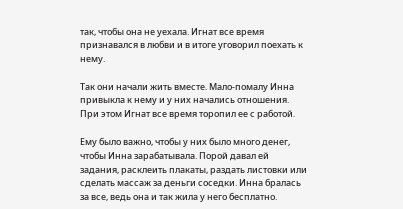так, чтобы она не уехала. Игнат все время признавался в любви и в итоге уговорил поехать к нему.

Так они начали жить вместе. Мало-помалу Инна привыкла к нему и у них начались отношения. При этом Игнат все время торопил ее с работой.

Ему было важно, чтобы у них было много денег, чтобы Инна зарабатывала. Порой давал ей задания, расклеить плакаты, раздать листовки или сделать массаж за деньги соседки. Инна бралась за все, ведь она и так жила у него бесплатно.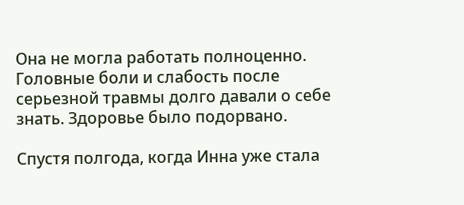Она не могла работать полноценно. Головные боли и слабость после серьезной травмы долго давали о себе знать. Здоровье было подорвано.

Спустя полгода, когда Инна уже стала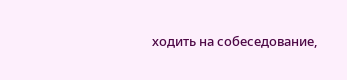ходить на собеседование,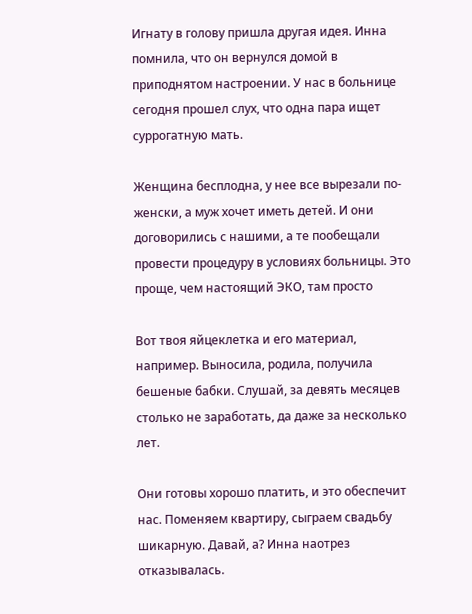Игнату в голову пришла другая идея. Инна помнила, что он вернулся домой в приподнятом настроении. У нас в больнице сегодня прошел слух, что одна пара ищет суррогатную мать.

Женщина бесплодна, у нее все вырезали по-женски, а муж хочет иметь детей. И они договорились с нашими, а те пообещали провести процедуру в условиях больницы. Это проще, чем настоящий ЭКО, там просто

Вот твоя яйцеклетка и его материал, например. Выносила, родила, получила бешеные бабки. Слушай, за девять месяцев столько не заработать, да даже за несколько лет.

Они готовы хорошо платить, и это обеспечит нас. Поменяем квартиру, сыграем свадьбу шикарную. Давай, а? Инна наотрез отказывалась.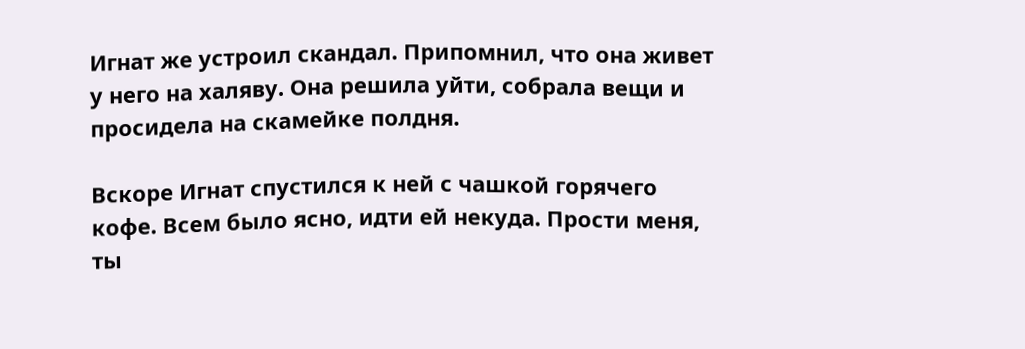Игнат же устроил скандал. Припомнил, что она живет у него на халяву. Она решила уйти, собрала вещи и просидела на скамейке полдня.

Вскоре Игнат спустился к ней с чашкой горячего кофе. Всем было ясно, идти ей некуда. Прости меня, ты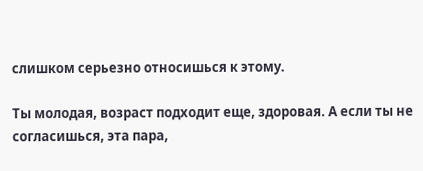слишком серьезно относишься к этому.

Ты молодая, возраст подходит еще, здоровая. А если ты не согласишься, эта пара,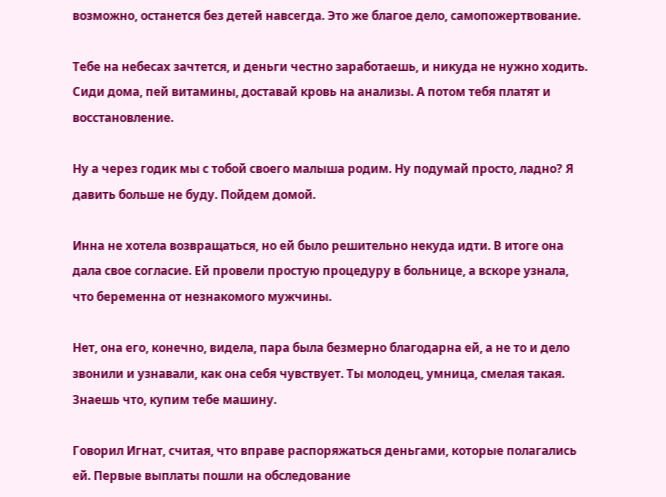возможно, останется без детей навсегда. Это же благое дело, самопожертвование.

Тебе на небесах зачтется, и деньги честно заработаешь, и никуда не нужно ходить. Сиди дома, пей витамины, доставай кровь на анализы. А потом тебя платят и восстановление.

Ну а через годик мы с тобой своего малыша родим. Ну подумай просто, ладно? Я давить больше не буду. Пойдем домой.

Инна не хотела возвращаться, но ей было решительно некуда идти. В итоге она дала свое согласие. Ей провели простую процедуру в больнице, а вскоре узнала, что беременна от незнакомого мужчины.

Нет, она его, конечно, видела, пара была безмерно благодарна ей, а не то и дело звонили и узнавали, как она себя чувствует. Ты молодец, умница, смелая такая. Знаешь что, купим тебе машину.

Говорил Игнат, считая, что вправе распоряжаться деньгами, которые полагались ей. Первые выплаты пошли на обследование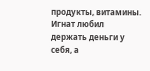продукты, витамины. Игнат любил держать деньги у себя, а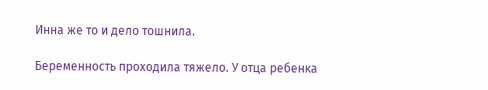Инна же то и дело тошнила.

Беременность проходила тяжело. У отца ребенка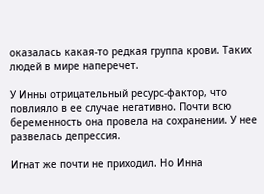оказалась какая-то редкая группа крови. Таких людей в мире наперечет.

У Инны отрицательный ресурс-фактор, что повлияло в ее случае негативно. Почти всю беременность она провела на сохранении. У нее развелась депрессия.

Игнат же почти не приходил. Но Инна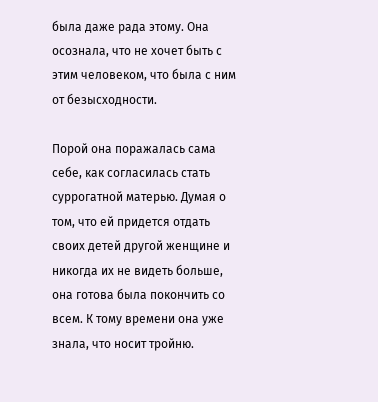была даже рада этому. Она осознала, что не хочет быть с этим человеком, что была с ним от безысходности.

Порой она поражалась сама себе, как согласилась стать суррогатной матерью. Думая о том, что ей придется отдать своих детей другой женщине и никогда их не видеть больше, она готова была покончить со всем. К тому времени она уже знала, что носит тройню.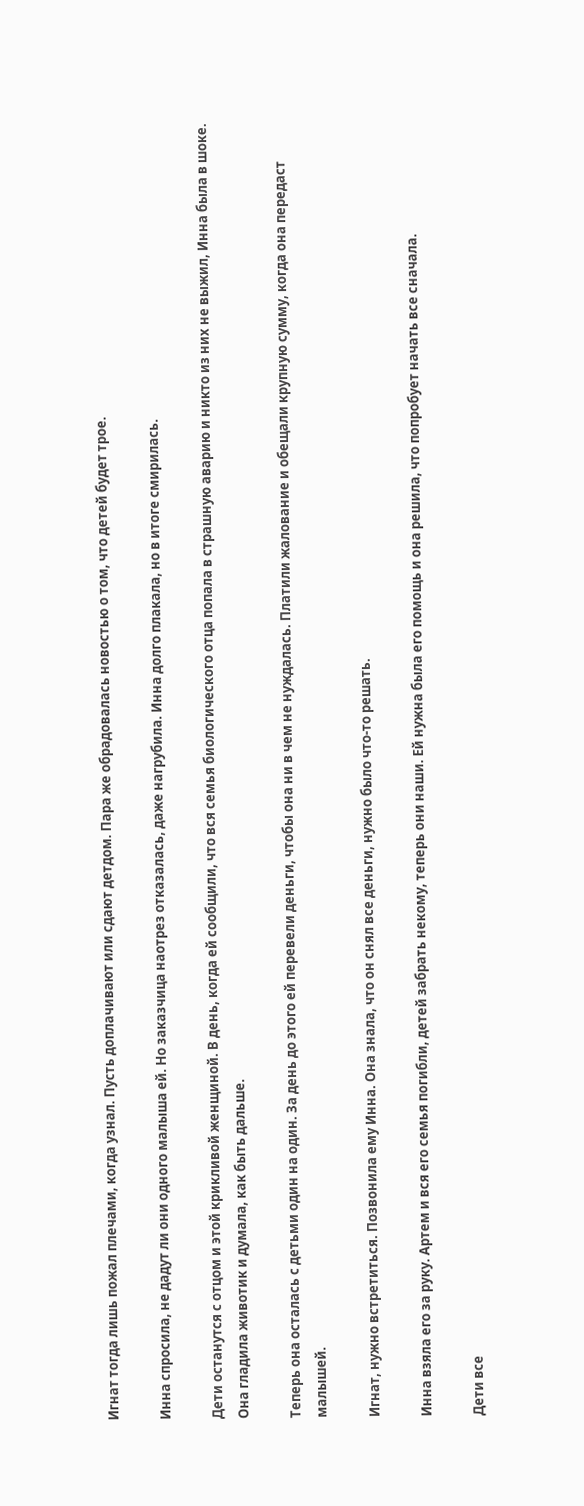Игнат тогда лишь пожал плечами, когда узнал. Пусть доплачивают или сдают детдом. Пара же обрадовалась новостью о том, что детей будет трое.

Инна спросила, не дадут ли они одного малыша ей. Но заказчица наотрез отказалась, даже нагрубила. Инна долго плакала, но в итоге смирилась.

Дети останутся с отцом и этой крикливой женщиной. В день, когда ей сообщили, что вся семья биологического отца попала в страшную аварию и никто из них не выжил, Инна была в шоке. Она гладила животик и думала, как быть дальше.

Теперь она осталась с детьми один на один. За день до этого ей перевели деньги, чтобы она ни в чем не нуждалась. Платили жалование и обещали крупную сумму, когда она передаст малышей.

Игнат, нужно встретиться. Позвонила ему Инна. Она знала, что он снял все деньги, нужно было что-то решать.

Инна взяла его за руку. Артем и вся его семья погибли, детей забрать некому, теперь они наши. Ей нужна была его помощь и она решила, что попробует начать все сначала.

Дети все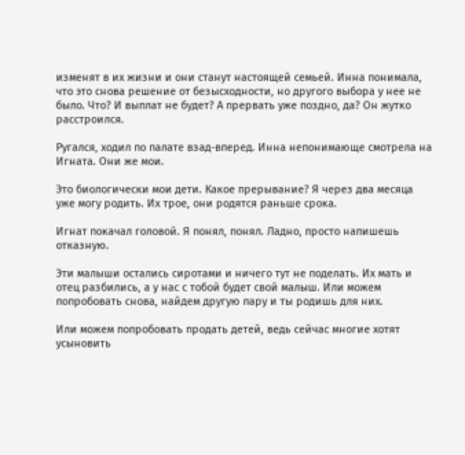изменят в их жизни и они станут настоящей семьей. Инна понимала, что это снова решение от безысходности, но другого выбора у нее не было. Что? И выплат не будет? А прервать уже поздно, да? Он жутко расстроился.

Ругался, ходил по палате взад-вперед. Инна непонимающе смотрела на Игната. Они же мои.

Это биологически мои дети. Какое прерывание? Я через два месяца уже могу родить. Их трое, они родятся раньше срока.

Игнат покачал головой. Я понял, понял. Ладно, просто напишешь отказную.

Эти малыши остались сиротами и ничего тут не поделать. Их мать и отец разбились, а у нас с тобой будет свой малыш. Или можем попробовать снова, найдем другую пару и ты родишь для них.

Или можем попробовать продать детей, ведь сейчас многие хотят усыновить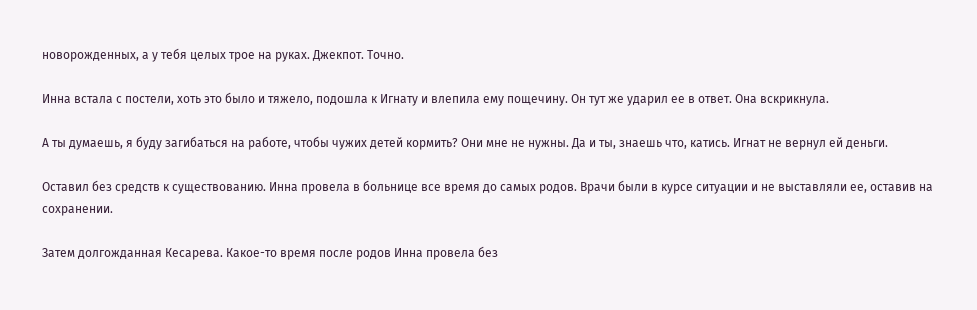новорожденных, а у тебя целых трое на руках. Джекпот. Точно.

Инна встала с постели, хоть это было и тяжело, подошла к Игнату и влепила ему пощечину. Он тут же ударил ее в ответ. Она вскрикнула.

А ты думаешь, я буду загибаться на работе, чтобы чужих детей кормить? Они мне не нужны. Да и ты, знаешь что, катись. Игнат не вернул ей деньги.

Оставил без средств к существованию. Инна провела в больнице все время до самых родов. Врачи были в курсе ситуации и не выставляли ее, оставив на сохранении.

Затем долгожданная Кесарева. Какое-то время после родов Инна провела без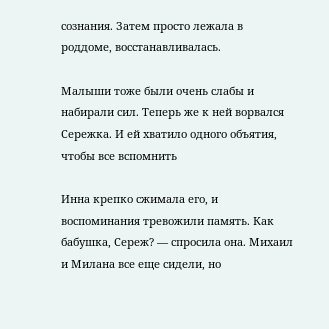сознания. Затем просто лежала в роддоме, восстанавливалась.

Малыши тоже были очень слабы и набирали сил. Теперь же к ней ворвался Сережка. И ей хватило одного объятия, чтобы все вспомнить

Инна крепко сжимала его, и воспоминания тревожили память. Как бабушка, Сереж? — спросила она. Михаил и Милана все еще сидели, но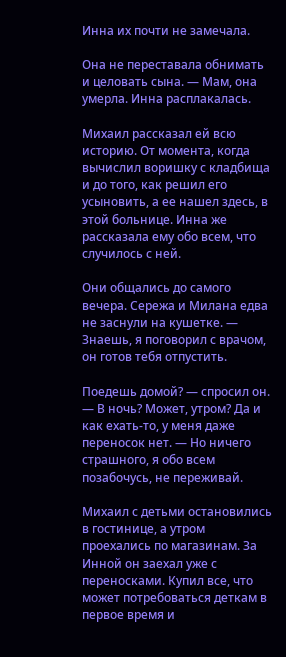Инна их почти не замечала.

Она не переставала обнимать и целовать сына. — Мам, она умерла. Инна расплакалась.

Михаил рассказал ей всю историю. От момента, когда вычислил воришку с кладбища и до того, как решил его усыновить, а ее нашел здесь, в этой больнице. Инна же рассказала ему обо всем, что случилось с ней.

Они общались до самого вечера. Сережа и Милана едва не заснули на кушетке. — Знаешь, я поговорил с врачом, он готов тебя отпустить.

Поедешь домой? — спросил он. — В ночь? Может, утром? Да и как ехать-то, у меня даже переносок нет. — Но ничего страшного, я обо всем позабочусь, не переживай.

Михаил с детьми остановились в гостинице, а утром проехались по магазинам. За Инной он заехал уже с переносками. Купил все, что может потребоваться деткам в первое время и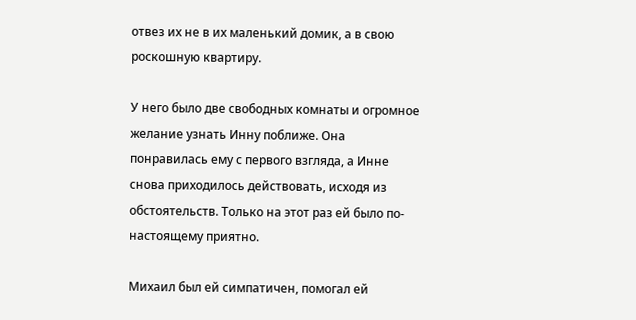отвез их не в их маленький домик, а в свою роскошную квартиру.

У него было две свободных комнаты и огромное желание узнать Инну поближе. Она понравилась ему с первого взгляда, а Инне снова приходилось действовать, исходя из обстоятельств. Только на этот раз ей было по-настоящему приятно.

Михаил был ей симпатичен, помогал ей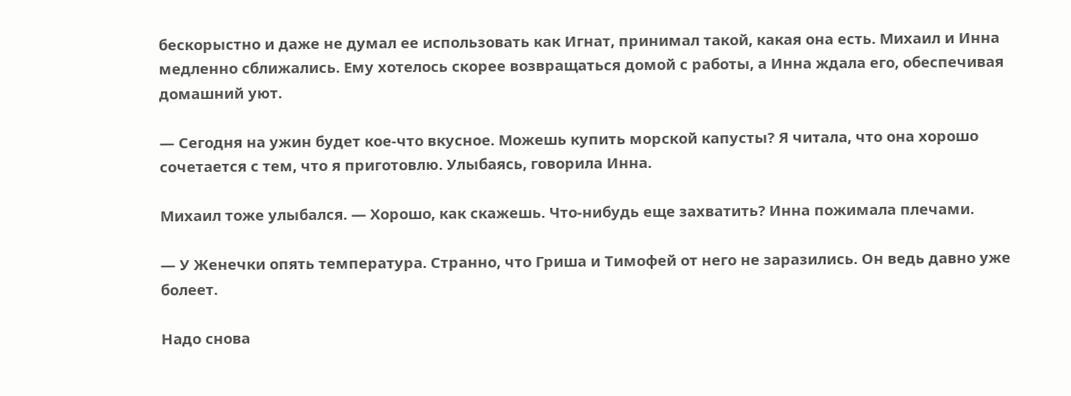бескорыстно и даже не думал ее использовать как Игнат, принимал такой, какая она есть. Михаил и Инна медленно сближались. Ему хотелось скорее возвращаться домой с работы, а Инна ждала его, обеспечивая домашний уют.

— Сегодня на ужин будет кое-что вкусное. Можешь купить морской капусты? Я читала, что она хорошо сочетается с тем, что я приготовлю. Улыбаясь, говорила Инна.

Михаил тоже улыбался. — Хорошо, как скажешь. Что-нибудь еще захватить? Инна пожимала плечами.

— У Женечки опять температура. Странно, что Гриша и Тимофей от него не заразились. Он ведь давно уже болеет.

Надо снова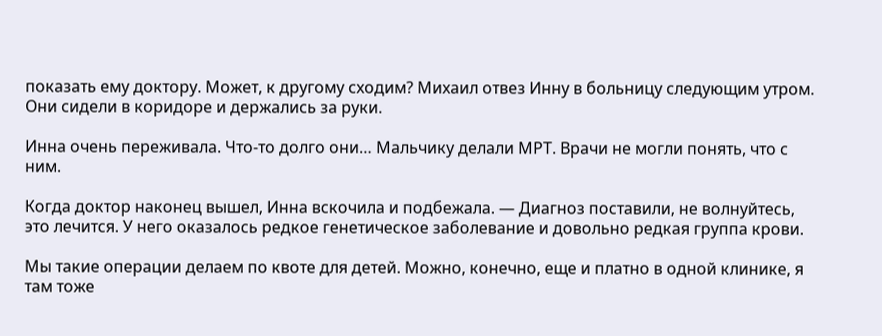показать ему доктору. Может, к другому сходим? Михаил отвез Инну в больницу следующим утром. Они сидели в коридоре и держались за руки.

Инна очень переживала. Что-то долго они… Мальчику делали МРТ. Врачи не могли понять, что с ним.

Когда доктор наконец вышел, Инна вскочила и подбежала. — Диагноз поставили, не волнуйтесь, это лечится. У него оказалось редкое генетическое заболевание и довольно редкая группа крови.

Мы такие операции делаем по квоте для детей. Можно, конечно, еще и платно в одной клинике, я там тоже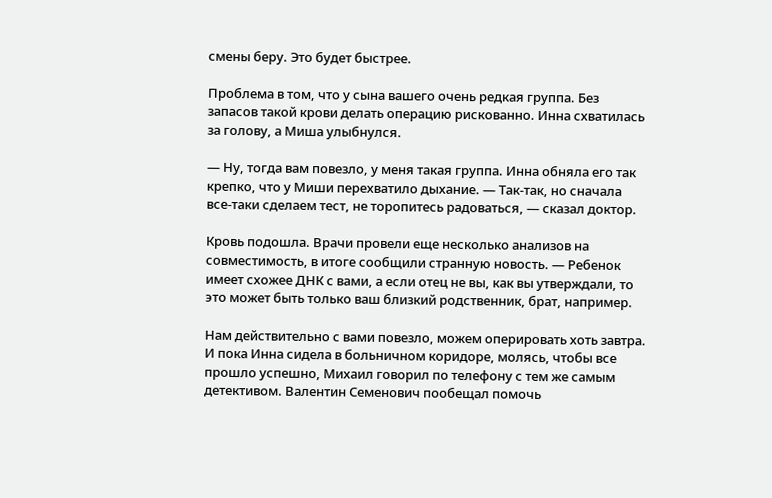смены беру. Это будет быстрее.

Проблема в том, что у сына вашего очень редкая группа. Без запасов такой крови делать операцию рискованно. Инна схватилась за голову, а Миша улыбнулся.

— Ну, тогда вам повезло, у меня такая группа. Инна обняла его так крепко, что у Миши перехватило дыхание. — Так-так, но сначала все-таки сделаем тест, не торопитесь радоваться, — сказал доктор.

Кровь подошла. Врачи провели еще несколько анализов на совместимость, в итоге сообщили странную новость. — Ребенок имеет схожее ДНК с вами, а если отец не вы, как вы утверждали, то это может быть только ваш близкий родственник, брат, например.

Нам действительно с вами повезло, можем оперировать хоть завтра. И пока Инна сидела в больничном коридоре, молясь, чтобы все прошло успешно, Михаил говорил по телефону с тем же самым детективом. Валентин Семенович пообещал помочь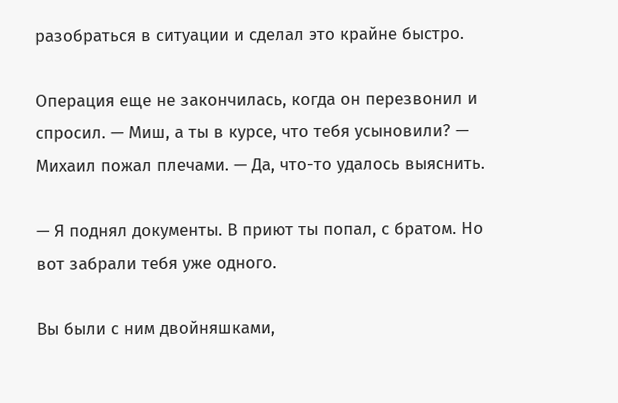разобраться в ситуации и сделал это крайне быстро.

Операция еще не закончилась, когда он перезвонил и спросил. — Миш, а ты в курсе, что тебя усыновили? — Михаил пожал плечами. — Да, что-то удалось выяснить.

— Я поднял документы. В приют ты попал, с братом. Но вот забрали тебя уже одного.

Вы были с ним двойняшками,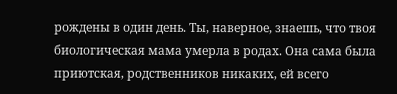рождены в один день. Ты, наверное, знаешь, что твоя биологическая мама умерла в родах. Она сама была приютская, родственников никаких, ей всего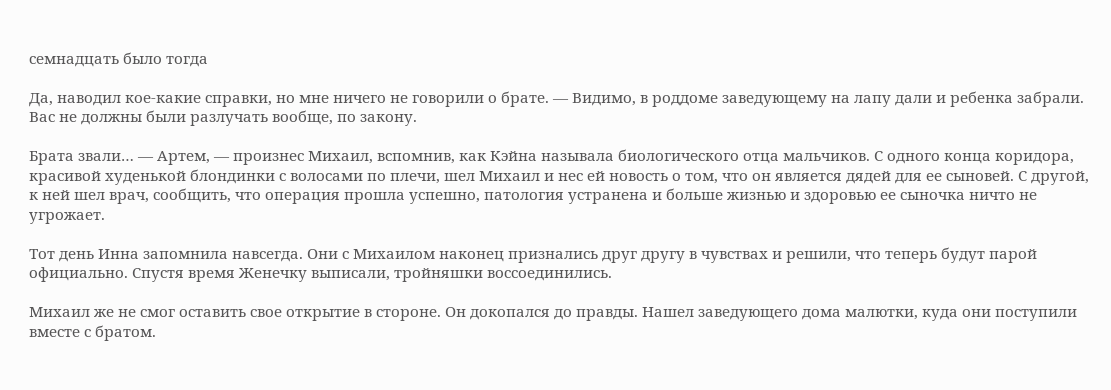семнадцать было тогда

Да, наводил кое-какие справки, но мне ничего не говорили о брате. — Видимо, в роддоме заведующему на лапу дали и ребенка забрали. Вас не должны были разлучать вообще, по закону.

Брата звали… — Артем, — произнес Михаил, вспомнив, как Кэйна называла биологического отца мальчиков. С одного конца коридора, красивой худенькой блондинки с волосами по плечи, шел Михаил и нес ей новость о том, что он является дядей для ее сыновей. С другой, к ней шел врач, сообщить, что операция прошла успешно, патология устранена и больше жизнью и здоровью ее сыночка ничто не угрожает.

Тот день Инна запомнила навсегда. Они с Михаилом наконец признались друг другу в чувствах и решили, что теперь будут парой официально. Спустя время Женечку выписали, тройняшки воссоединились.

Михаил же не смог оставить свое открытие в стороне. Он докопался до правды. Нашел заведующего дома малютки, куда они поступили вместе с братом.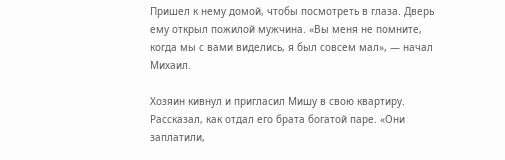Пришел к нему домой, чтобы посмотреть в глаза. Дверь ему открыл пожилой мужчина. «Вы меня не помните, когда мы с вами виделись, я был совсем мал», — начал Михаил.

Хозяин кивнул и пригласил Мишу в свою квартиру. Рассказал, как отдал его брата богатой паре. «Они заплатили,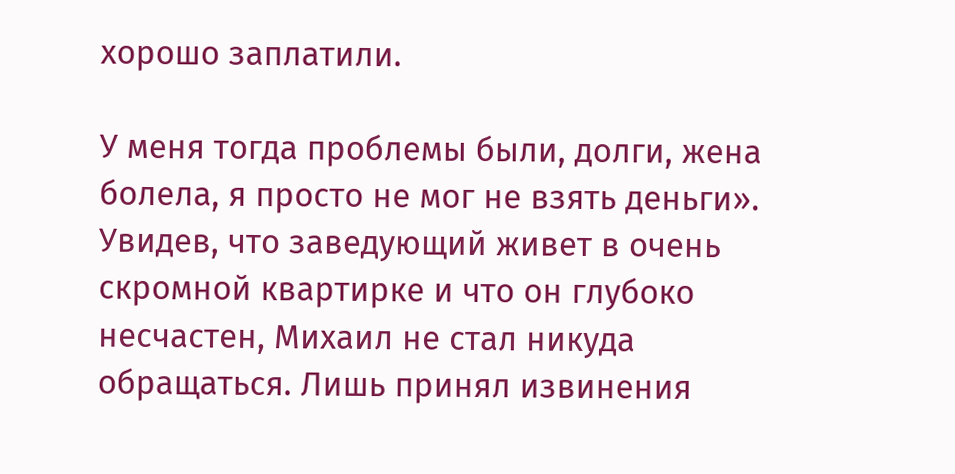хорошо заплатили.

У меня тогда проблемы были, долги, жена болела, я просто не мог не взять деньги». Увидев, что заведующий живет в очень скромной квартирке и что он глубоко несчастен, Михаил не стал никуда обращаться. Лишь принял извинения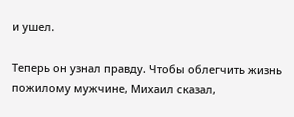и ушел.

Теперь он узнал правду. Чтобы облегчить жизнь пожилому мужчине, Михаил сказал,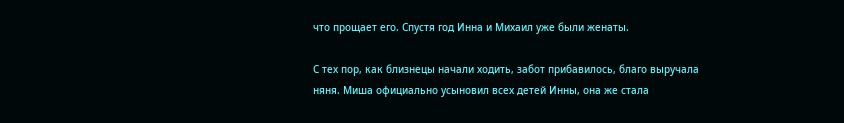что прощает его. Спустя год Инна и Михаил уже были женаты.

С тех пор, как близнецы начали ходить, забот прибавилось, благо выручала няня. Миша официально усыновил всех детей Инны, она же стала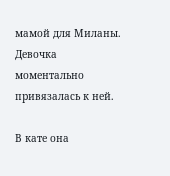мамой для Миланы. Девочка моментально привязалась к ней.

В кате она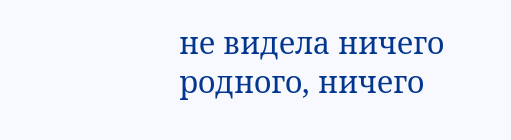не видела ничего родного, ничего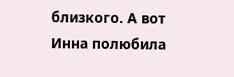близкого. А вот Инна полюбила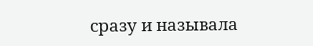сразу и называла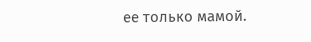ее только мамой.